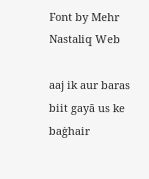Font by Mehr Nastaliq Web

aaj ik aur baras biit gayā us ke baġhair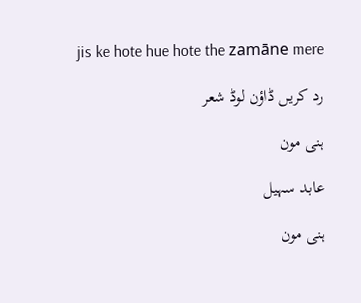jis ke hote hue hote the zamāne mere

رد کریں ڈاؤن لوڈ شعر

ہنی مون

عابد سہیل

ہنی مون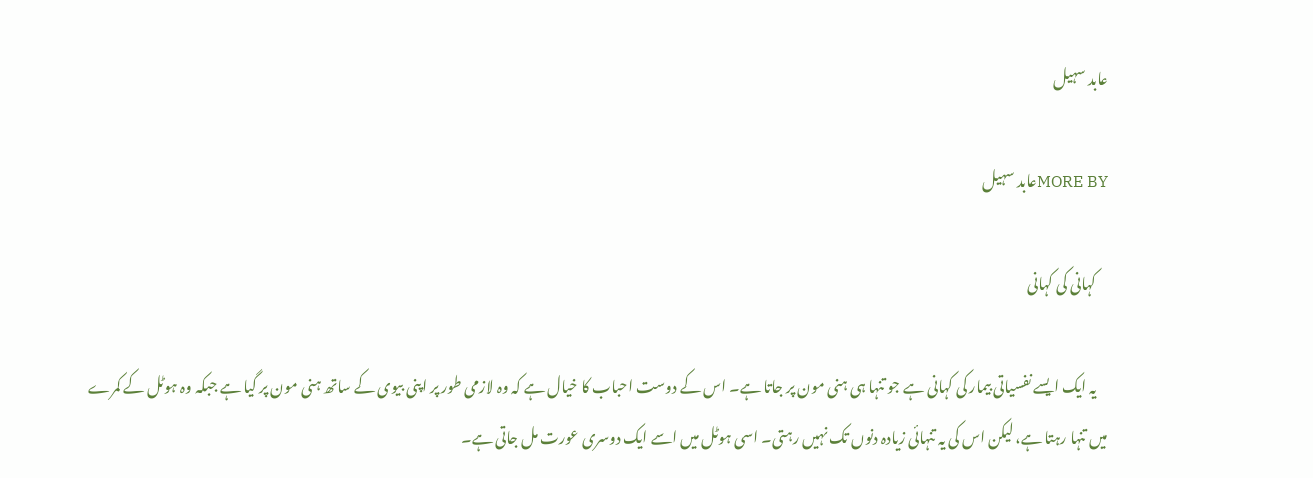عابد سہیل

MORE BYعابد سہیل

    کہانی کی کہانی

    یہ ایک ایسے نفسیاتی بیمار کی کہانی ہے جو تنہا ہی ہنی مون پر جاتا ہے۔ اس کے دوست احباب کا خیال ہے کہ وہ لازمی طور پر اپنی بیوی کے ساتھ ہنی مون پر گیا ہے جبکہ وہ ہوٹل کے کمرے میں تنہا رہتا ہے، لیکن اس کی یہ تنہائی زیادہ دنوں تک نہیں رہتی۔ اسی ہوٹل میں اسے ایک دوسری عورت مل جاتی ہے۔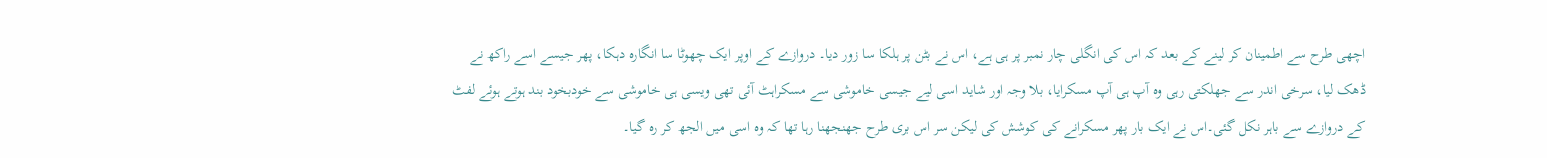اچھی طرح سے اطمینان کر لینے کے بعد کہ اس کی انگلی چار نمبر پر ہی ہے، اس نے بٹن پر ہلکا سا زور دیا۔ دروازے کے اوپر ایک چھوٹا سا انگارہ دہکا، پھر جیسے اسے راکھ نے ڈھک لیا، سرخی اندر سے جھلکتی رہی وہ آپ ہی آپ مسکرایا، بلا وجہ اور شاید اسی لیے جیسی خاموشی سے مسکراہٹ آئی تھی ویسی ہی خاموشی سے خودبخود بند ہوتے ہوئے لفٹ کے دروازے سے باہر نکل گئی۔اس نے ایک بار پھر مسکرانے کی کوشش کی لیکن سر اس بری طرح جھنجھنا رہا تھا کہ وہ اسی میں الجھ کر رہ گیا۔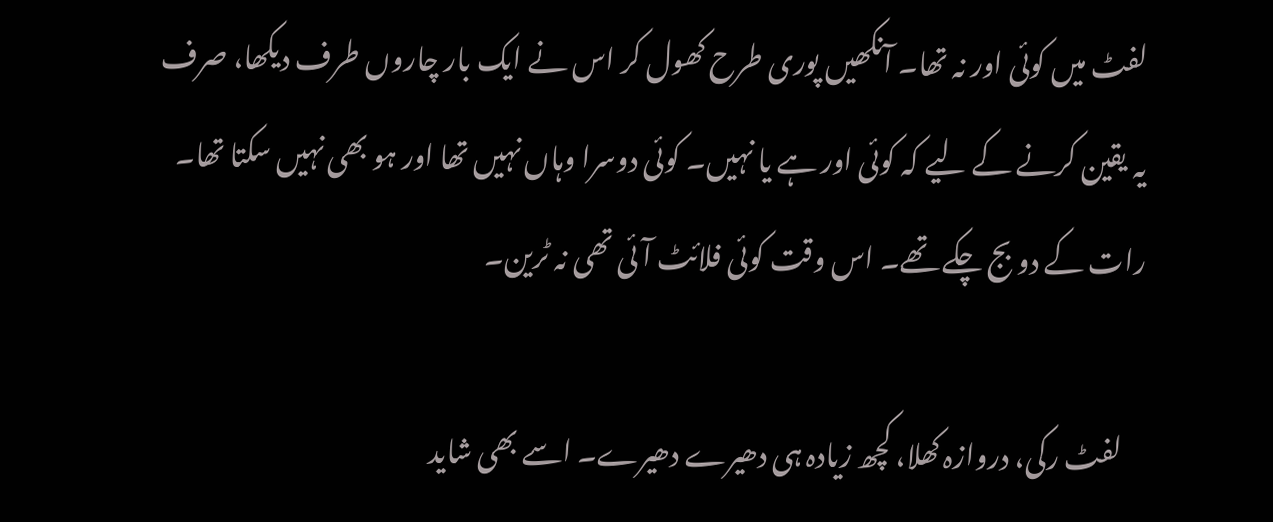لفٹ میں کوئی اور نہ تھا۔ آنکھیں پوری طرح کھول کر اس نے ایک بار چاروں طرف دیکھا، صرف یہ یقین کرنے کے لیے کہ کوئی اور ہے یا نہیں۔ کوئی دوسرا وہاں نہیں تھا اور ہو بھی نہیں سکتا تھا۔ رات کے دو بج چکے تھے۔ اس وقت کوئی فلائٹ آئی تھی نہ ٹرین۔

    لفٹ رکی، دروازہ کھلا، کچھ زیادہ ہی دھیرے دھیرے۔ اسے بھی شاید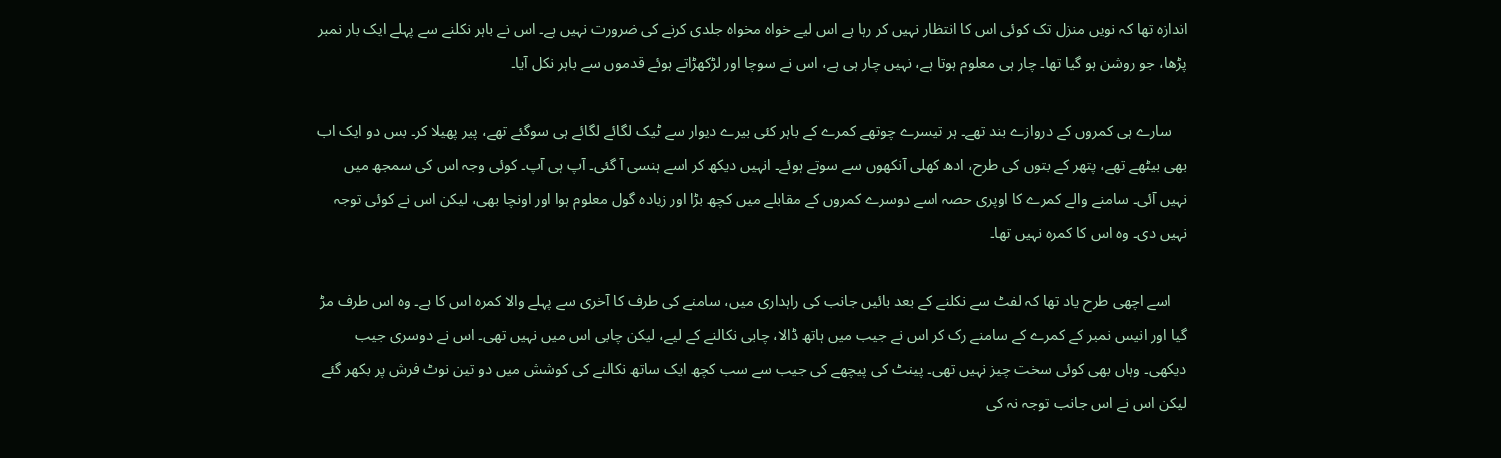اندازہ تھا کہ نویں منزل تک کوئی اس کا انتظار نہیں کر رہا ہے اس لیے خواہ مخواہ جلدی کرنے کی ضرورت نہیں ہے۔ اس نے باہر نکلنے سے پہلے ایک بار نمبر پڑھا، جو روشن ہو گیا تھا۔ چار ہی معلوم ہوتا ہے، نہیں چار ہی ہے، اس نے سوچا اور لڑکھڑاتے ہوئے قدموں سے باہر نکل آیا۔

    سارے ہی کمروں کے دروازے بند تھے۔ ہر تیسرے چوتھے کمرے کے باہر کئی بیرے دیوار سے ٹیک لگائے لگائے ہی سوگئے تھے، پیر پھیلا کر۔ بس دو ایک اب بھی بیٹھے تھے، پتھر کے بتوں کی طرح، ادھ کھلی آنکھوں سے سوتے ہوئے۔ انہیں دیکھ کر اسے ہنسی آ گئی۔ آپ ہی آپ۔ کوئی وجہ اس کی سمجھ میں نہیں آئی۔ سامنے والے کمرے کا اوپری حصہ اسے دوسرے کمروں کے مقابلے میں کچھ بڑا اور زیادہ گول معلوم ہوا اور اونچا بھی، لیکن اس نے کوئی توجہ نہیں دی۔ وہ اس کا کمرہ نہیں تھا۔

    اسے اچھی طرح یاد تھا کہ لفٹ سے نکلنے کے بعد بائیں جانب کی راہداری میں، سامنے کی طرف کا آخری سے پہلے والا کمرہ اس کا ہے۔ وہ اس طرف مڑ گیا اور انیس نمبر کے کمرے کے سامنے رک کر اس نے جیب میں ہاتھ ڈالا، چابی نکالنے کے لیے، لیکن چابی اس میں نہیں تھی۔ اس نے دوسری جیب دیکھی۔ وہاں بھی کوئی سخت چیز نہیں تھی۔ پینٹ کی پیچھے کی جیب سے سب کچھ ایک ساتھ نکالنے کی کوشش میں دو تین نوٹ فرش پر بکھر گئے لیکن اس نے اس جانب توجہ نہ کی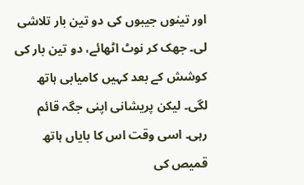اور تینوں جیبوں کی دو تین بار تلاشی لی۔ جھک کر نوٹ اٹھائے، دو تین بار کی کوشش کے بعد کہیں کامیابی ہاتھ لگی۔ لیکن پریشانی اپنی جگہ قائم رہی۔ اسی وقت اس کا بایاں ہاتھ قمیص کی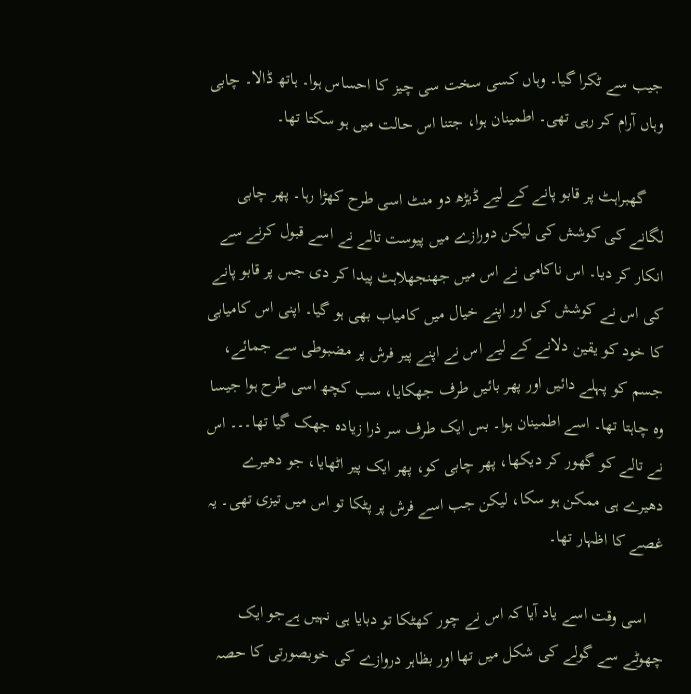جیب سے ٹکرا گیا۔ وہاں کسی سخت سی چیز کا احساس ہوا۔ ہاتھ ڈالا۔ چابی وہاں آرام کر رہی تھی۔ اطمینان ہوا، جتنا اس حالت میں ہو سکتا تھا۔

    گھبراہٹ پر قابو پانے کے لیے ڈیڑھ دو منٹ اسی طرح کھڑا رہا۔ پھر چابی لگانے کی کوشش کی لیکن دورازے میں پیوست تالے نے اسے قبول کرنے سے انکار کر دیا۔ اس ناکامی نے اس میں جھنجھلاہٹ پیدا کر دی جس پر قابو پانے کی اس نے کوشش کی اور اپنے خیال میں کامیاب بھی ہو گیا۔ اپنی اس کامیابی کا خود کو یقین دلانے کے لیے اس نے اپنے پیر فرش پر مضبوطی سے جمائے، جسم کو پہلے دائیں اور پھر بائیں طرف جھکایا، سب کچھ اسی طرح ہوا جیسا وہ چاہتا تھا۔ اسے اطمینان ہوا۔ بس ایک طرف سر ذرا زیادہ جھک گیا تھا۔۔۔ اس نے تالے کو گھور کر دیکھا، پھر چابی کو، پھر ایک پیر اٹھایا، جو دھیرے دھیرے ہی ممکن ہو سکا، لیکن جب اسے فرش پر پٹکا تو اس میں تیزی تھی۔ یہ غصے کا اظہار تھا۔

    اسی وقت اسے یاد آیا کہ اس نے چور کھٹکا تو دبایا ہی نہیں ہےجو ایک چھوٹے سے گولے کی شکل میں تھا اور بظاہر دروازے کی خوبصورتی کا حصہ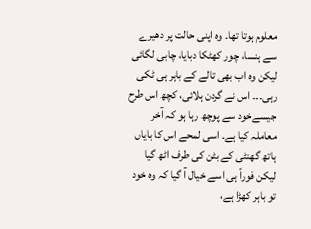معلوم ہوتا تھا۔ وہ اپنی حالت پر دھیرے سے ہنسا، چور کھٹکا دبایا، چابی لگائی لیکن وہ اب بھی تالے کے باہر ہی ٹکی رہی۔۔۔ اس نے گردن ہلائی، کچھ اس طرح جیسےخود سے پوچھ رہا ہو کہ آخر معاملہ کیا ہے۔ اسی لمحے اس کا بایاں ہاتھ گھنٹی کے بٹن کی طرف اٹھ گیا لیکن فوراً ہی اسے خیال آ گیا کہ وہ خود تو باہر کھڑا ہے،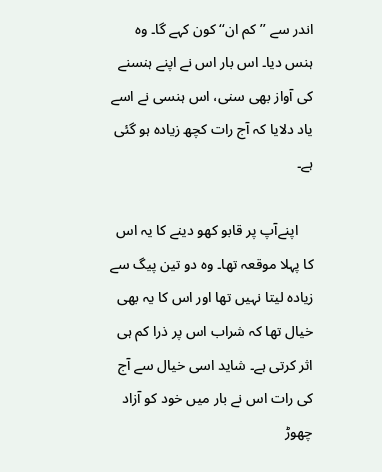اندر سے ’’کم ان‘‘ کون کہے گا۔ وہ ہنس دیا۔ اس بار اس نے اپنے ہنسنے کی آواز بھی سنی، اس ہنسی نے اسے یاد دلایا کہ آج رات کچھ زیادہ ہو گئی ہے۔

    اپنےآپ پر قابو کھو دینے کا یہ اس کا پہلا موقعہ تھا۔ وہ دو تین پیگ سے زیادہ لیتا نہیں تھا اور اس کا یہ بھی خیال تھا کہ شراب اس پر ذرا کم ہی اثر کرتی ہے۔ شاید اسی خیال سے آج کی رات اس نے بار میں خود کو آزاد چھوڑ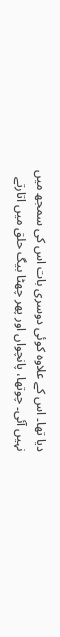دیا تھا۔ اس کے علاوہ کوئی دوسری بات اس کی سمجھ میں نہیں آئی۔ چوتھا، پانچواں اور پھر چھٹا بیگ حلق میں اتارتے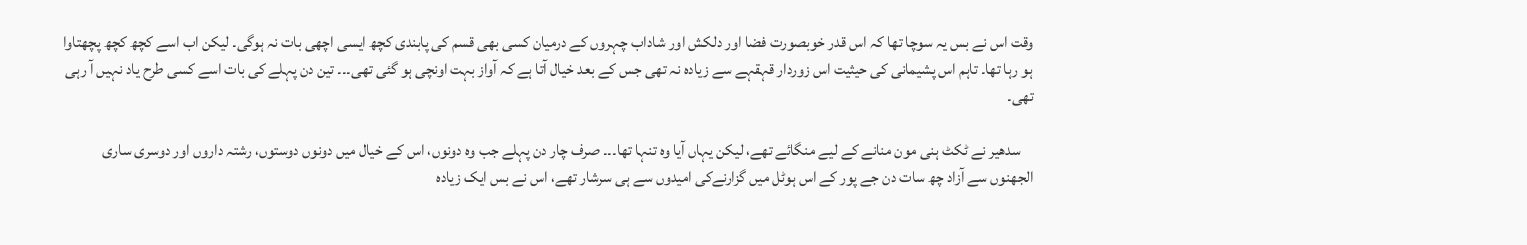وقت اس نے بس یہ سوچا تھا کہ اس قدر خوبصورت فضا اور دلکش اور شاداب چہروں کے درمیان کسی بھی قسم کی پابندی کچھ ایسی اچھی بات نہ ہوگی۔ لیکن اب اسے کچھ کچھ پچھتاوا ہو رہا تھا۔ تاہم اس پشیمانی کی حیثیت اس زوردار قہقہے سے زیادہ نہ تھی جس کے بعد خیال آتا ہے کہ آواز بہت اونچی ہو گئی تھی۔۔۔ تین دن پہلے کی بات اسے کسی طرح یاد نہیں آ رہی تھی۔

    سدھیر نے ٹکٹ ہنی مون منانے کے لیے منگائے تھے، لیکن یہاں آیا وہ تنہا تھا۔۔۔ صرف چار دن پہلے جب وہ دونوں، اس کے خیال میں دونوں دوستوں، رشتہ داروں اور دوسری ساری الجھنوں سے آزاد چھ سات دن جے پور کے اس ہوٹل میں گزارنےکی امیدوں سے ہی سرشار تھے، اس نے بس ایک زیادہ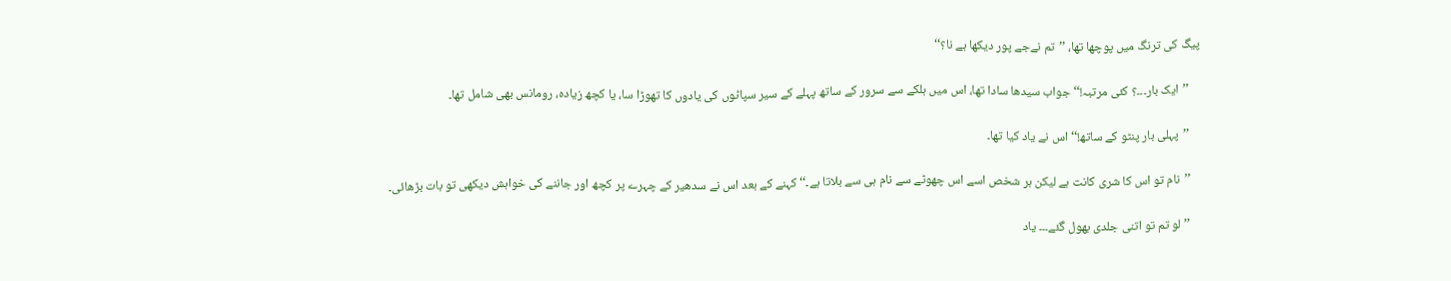پیگ کی ترنگ میں پوچھا تھا، ’’تم نےجے پور دیکھا ہے نا؟‘‘

    ’’ایک بار۔۔۔؟ کئی مرتبہ!‘‘ جواب سیدھا سادا تھا، اس میں ہلکے سے سرور کے ساتھ پہلے کے سیر سپاٹوں کی یادوں کا تھوڑا سا، یا کچھ زیادہ، رومانس بھی شامل تھا۔

    ’’پہلی بار پنٹو کے ساتھ!‘‘ اس نے یاد کیا تھا۔

    ’’نام تو اس کا شری کانت ہے لیکن ہر شخص اسے اس چھوٹے سے نام ہی سے بلاتا ہے۔‘‘ کہنے کے بعد اس نے سدھیر کے چہرے پر کچھ اور جاننے کی خواہش دیکھی تو بات بڑھائی۔

    ’’لو تم تو اتنی جلدی بھول گئے۔۔۔ یاد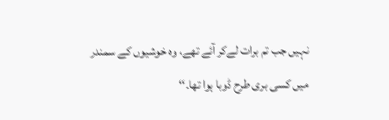نہیں جب تم برات لےکر آئے تھے، وہ خوشیوں کے سمندر میں کسی بری طرح ڈوبا ہوا تھا۔‘‘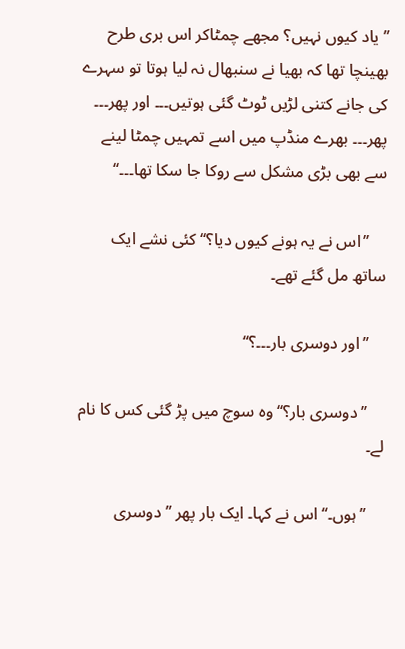’’یاد کیوں نہیں؟ مجھے چمٹاکر اس بری طرح بھینچا تھا کہ بھیا نے سنبھال نہ لیا ہوتا تو سہرے کی جانے کتنی لڑیں ٹوٹ گئی ہوتیں۔۔۔ اور پھر۔۔۔ پھر۔۔۔ بھرے منڈپ میں اسے تمہیں چمٹا لینے سے بھی بڑی مشکل سے روکا جا سکا تھا۔۔۔‘‘

    ’’اس نے یہ ہونے کیوں دیا؟‘‘ کئی نشے ایک ساتھ مل گئے تھے۔

    ’’اور دوسری بار۔۔۔؟‘‘

    ’’دوسری بار؟‘‘وہ سوچ میں پڑ گئی کس کا نام لے۔

    ’’ہوں۔‘‘ اس نے کہا۔ ایک بار پھر ’’دوسری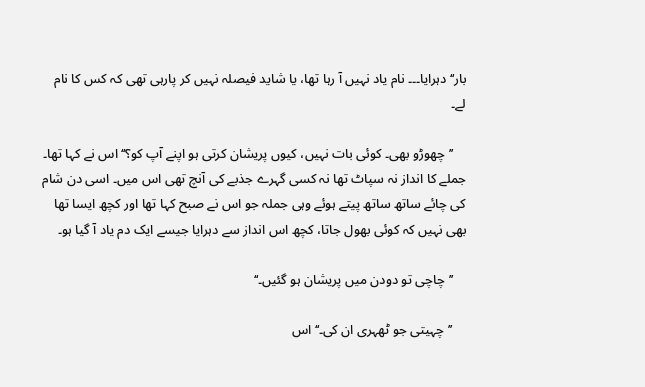بار‘‘ دہرایا۔۔۔ نام یاد نہیں آ رہا تھا، یا شاید فیصلہ نہیں کر پارہی تھی کہ کس کا نام لے۔

    ’’چھوڑو بھی۔ کوئی بات نہیں، کیوں پریشان کرتی ہو اپنے آپ کو؟‘‘ اس نے کہا تھا۔ جملے کا انداز نہ سپاٹ تھا نہ کسی گہرے جذبے کی آنچ تھی اس میں۔ اسی دن شام کی چائے ساتھ ساتھ پیتے ہوئے وہی جملہ جو اس نے صبح کہا تھا اور کچھ ایسا تھا بھی نہیں کہ کوئی بھول جاتا، کچھ اس انداز سے دہرایا جیسے ایک دم یاد آ گیا ہو۔

    ’’چاچی تو دودن میں پریشان ہو گئیں۔‘‘

    ’’چہیتی جو ٹھہری ان کی۔‘‘اس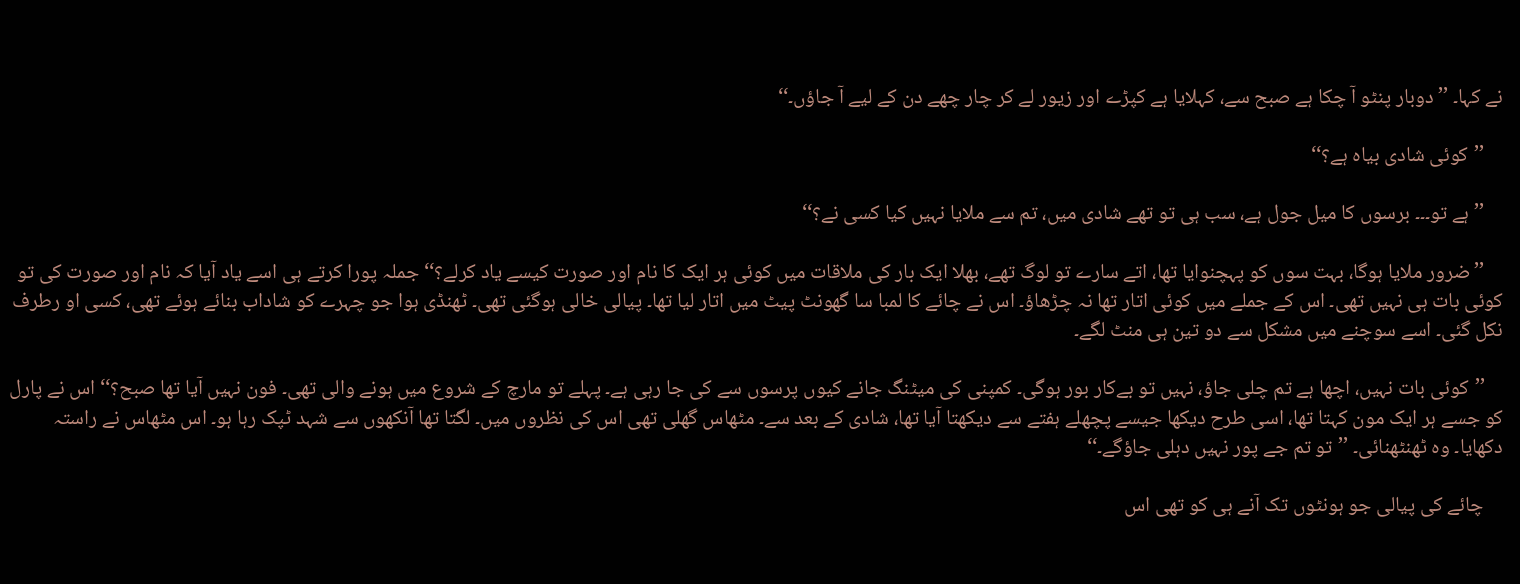نے کہا۔ ’’دوبار پنٹو آ چکا ہے صبح سے، کہلایا ہے کپڑے اور زیور لے کر چار چھے دن کے لیے آ جاؤں۔‘‘

    ’’کوئی شادی بیاہ ہے؟‘‘

    ’’ہے تو۔۔۔ برسوں کا میل جول ہے، سب ہی تو تھے شادی میں، تم سے ملایا نہیں کیا کسی نے؟‘‘

    ’’ضرور ملایا ہوگا، بہت سوں کو پہچنوایا تھا، اتے سارے تو لوگ تھے، بھلا ایک بار کی ملاقات میں کوئی ہر ایک کا نام اور صورت کیسے یاد کرلے؟‘‘ جملہ پورا کرتے ہی اسے یاد آیا کہ نام اور صورت کی تو کوئی بات ہی نہیں تھی۔ اس کے جملے میں کوئی اتار تھا نہ چڑھاؤ۔ اس نے چائے کا لمبا سا گھونٹ پیٹ میں اتار لیا تھا۔ پیالی خالی ہوگئی تھی۔ ٹھنڈی ہوا جو چہرے کو شاداب بنائے ہوئے تھی، کسی او رطرف نکل گئی۔ اسے سوچنے میں مشکل سے دو تین ہی منٹ لگے۔

    ’’کوئی بات نہیں، اچھا ہے تم چلی جاؤ، نہیں تو بےکار بور ہوگی۔ کمپنی کی میٹنگ جانے کیوں پرسوں سے کی جا رہی ہے۔ پہلے تو مارچ کے شروع میں ہونے والی تھی۔ فون نہیں آیا تھا صبح؟‘‘ اس نے پارل کو جسے ہر ایک مون کہتا تھا، اسی طرح دیکھا جیسے پچھلے ہفتے سے دیکھتا آیا تھا، شادی کے بعد سے۔ مٹھاس گھلی تھی اس کی نظروں میں۔ لگتا تھا آنکھوں سے شہد ٹپک رہا ہو۔ اس مٹھاس نے راستہ دکھایا۔ وہ ٹھنٹھنائی۔ ’’تو تم جے پور نہیں دہلی جاؤگے۔‘‘

    چائے کی پیالی جو ہونٹوں تک آنے ہی کو تھی اس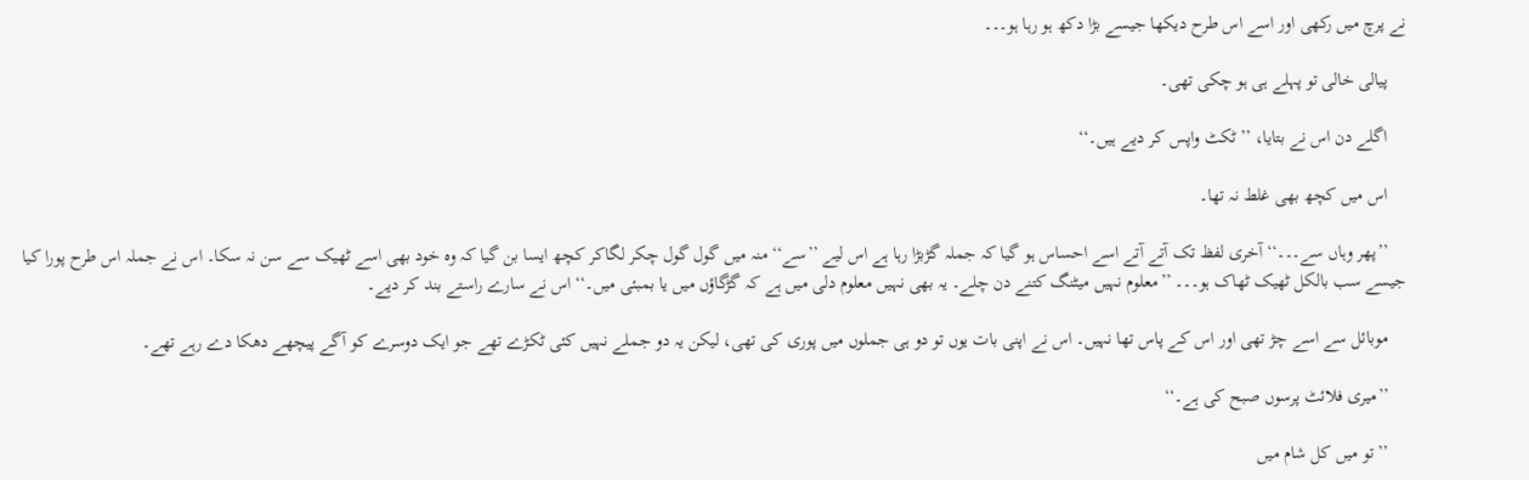نے پرچ میں رکھی اور اسے اس طرح دیکھا جیسے بڑا دکھ ہو رہا ہو۔۔۔

    پیالی خالی تو پہلے ہی ہو چکی تھی۔

    اگلے دن اس نے بتایا، ’’ٹکٹ واپس کر دیے ہیں۔‘‘

    اس میں کچھ بھی غلط نہ تھا۔

    ’’پھر وہاں سے۔۔۔‘‘ آخری لفظ تک آتے آتے اسے احساس ہو گیا کہ جملہ گڑبڑا رہا ہے اس لیے ’’سے‘‘ منہ میں گول گول چکر لگاکر کچھ ایسا بن گیا کہ وہ خود بھی اسے ٹھیک سے سن نہ سکا۔ اس نے جملہ اس طرح پورا کیا جیسے سب بالکل ٹھیک ٹھاک ہو۔۔۔ ’’معلوم نہیں میٹنگ کتنے دن چلے۔ یہ بھی نہیں معلوم دلی میں ہے کہ گڑگاؤں میں یا بمبئی میں۔‘‘ اس نے سارے راستے بند کر دیے۔

    موبائل سے اسے چڑ تھی اور اس کے پاس تھا نہیں۔ اس نے اپنی بات یوں تو دو ہی جملوں میں پوری کی تھی، لیکن یہ دو جملے نہیں کئی ٹکڑے تھے جو ایک دوسرے کو آگے پیچھے دھکا دے رہے تھے۔

    ’’میری فلائٹ پرسوں صبح کی ہے۔‘‘

    ’’تو میں کل شام میں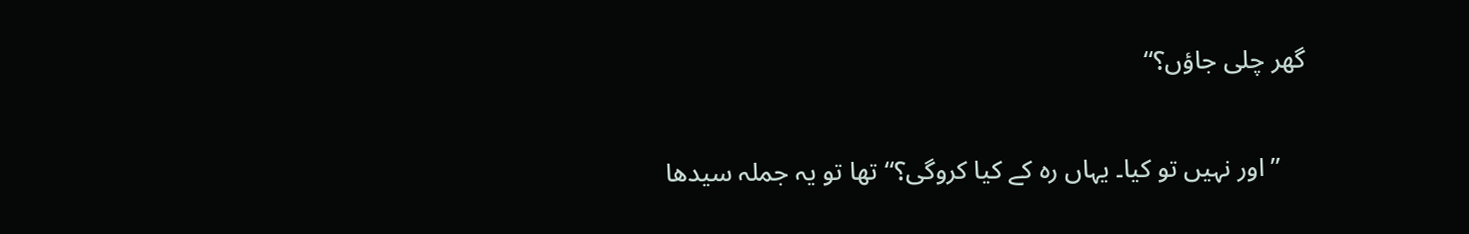گھر چلی جاؤں؟‘‘

    ’’اور نہیں تو کیا۔ یہاں رہ کے کیا کروگی؟‘‘ تھا تو یہ جملہ سیدھا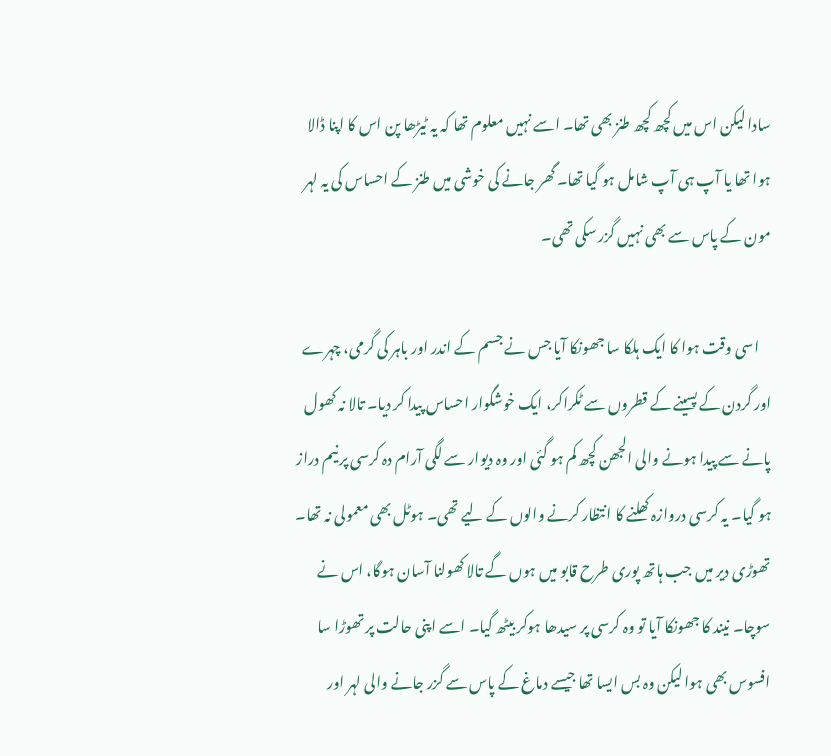سادا لیکن اس میں کچھ کچھ طنز بھی تھا۔ اسے نہیں معلوم تھا کہ یہ ٹیڑھا پن اس کا اپنا ڈالا ہوا تھا یا آپ ہی آپ شامل ہو گیا تھا۔ گھر جانے کی خوشی میں طنز کے احساس کی یہ لہر مون کے پاس سے بھی نہیں گزر سکی تھی۔

    اسی وقت ہوا کا ایک ہلکا سا جھونکا آیا جس نے جسم کے اندر اور باہر کی گرمی، چہرے اور گردن کے پسینے کے قطروں سے ٹکراکر، ایک خوشگوار احساس پیدا کر دیا۔ تالا نہ کھول پانے سے پیدا ہونے والی الجھن کچھ کم ہو گئی اور وہ دیوار سے لگی آرام دہ کرسی پر نیم دراز ہو گیا۔ یہ کرسی دروازہ کھلنے کا انتظار کرنے والوں کے لیے تھی۔ ہوٹل بھی معمولی نہ تھا۔ تھوڑی دیر میں جب ہاتھ پوری طرح قابو میں ہوں گے تالا کھولنا آسان ہوگا، اس نے سوچا۔ نیند کا جھونکا آیا تو وہ کرسی پر سیدھا ہوکر بیٹھ گیا۔ اسے اپنی حالت پر تھوڑا سا افسوس بھی ہوا لیکن وہ بس ایسا تھا جیسے دماغ کے پاس سے گزر جانے والی لہر اور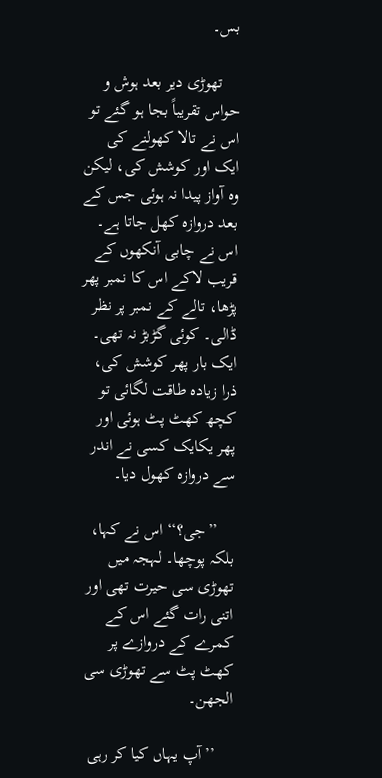بس۔

    تھوڑی دیر بعد ہوش و حواس تقریباً بجا ہو گئے تو اس نے تالا کھولنے کی ایک اور کوشش کی، لیکن وہ آواز پیدا نہ ہوئی جس کے بعد دروازہ کھل جاتا ہے۔ اس نے چابی آنکھوں کے قریب لاکے اس کا نمبر پھر پڑھا، تالے کے نمبر پر نظر ڈالی۔ کوئی گڑبڑ نہ تھی۔ ایک بار پھر کوشش کی، ذرا زیادہ طاقت لگائی تو کچھ کھٹ پٹ ہوئی اور پھر یکایک کسی نے اندر سے دروازہ کھول دیا۔

    ’’جی؟‘‘ اس نے کہا، بلکہ پوچھا۔ لہجہ میں تھوڑی سی حیرت تھی اور اتنی رات گئے اس کے کمرے کے دروازے پر کھٹ پٹ سے تھوڑی سی الجھن۔

    ’’آپ یہاں کیا کر رہی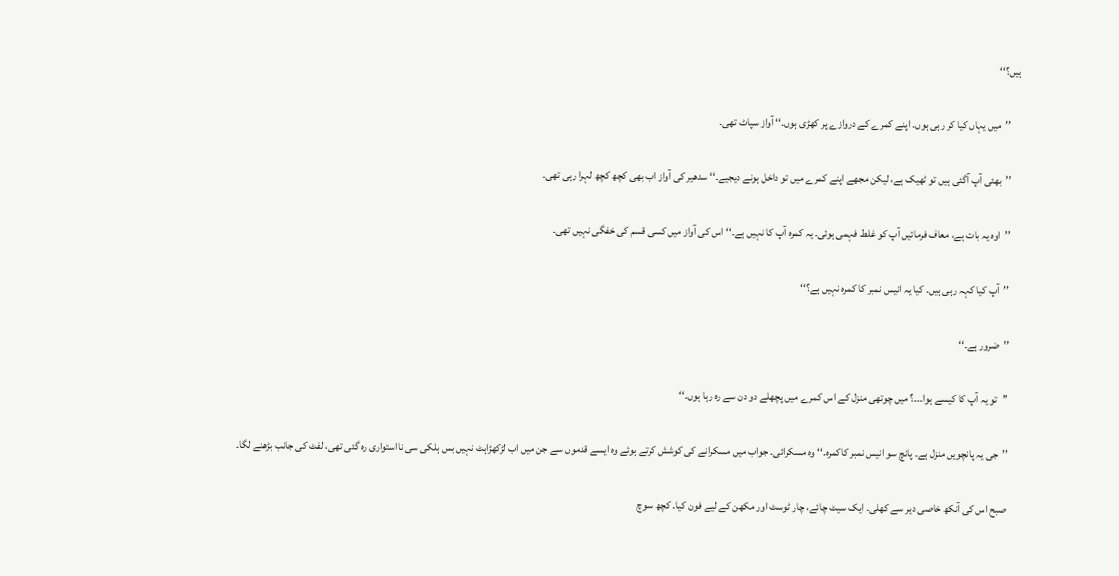ہیں؟‘‘

    ’’میں یہاں کیا کر رہی ہوں۔ اپنے کمرے کے دروازے پر کھڑی ہوں۔‘‘ آواز سپاٹ تھی۔

    ’’بھئی آپ آگئی ہیں تو ٹھیک ہے، لیکن مجھے اپنے کمرے میں تو داخل ہونے دیجیے۔‘‘ سدھیر کی آواز اب بھی کچھ کچھ لہرا رہی تھی۔

    ’’اوہ یہ بات ہے، معاف فرمائیں آپ کو غلط فہمی ہوئی۔ یہ کمرہ آپ کا نہیں ہے۔‘‘ اس کی آواز میں کسی قسم کی خفگی نہیں تھی۔

    ’’آپ کیا کہہ رہی ہیں۔ کیا یہ انیس نمبر کا کمرہ نہیں ہے؟‘‘

    ’’ضرور ہے۔‘‘

    ’’تو یہ آپ کا کیسے ہوا۔۔۔؟ میں چوتھی منزل کے اس کمرے میں پچھلے دو دن سے رہ رہا ہوں۔‘‘

    ’’جی یہ پانچویں منزل ہے۔ پانچ سو انیس نمبر کاکمرہ۔‘‘ وہ مسکرائی۔ جواب میں مسکرانے کی کوشش کرتے ہوئے وہ ایسے قدموں سے جن میں اب لڑکھڑاہٹ نہیں بس ہلکی سی نااستواری رہ گئی تھی، لفٹ کی جانب بڑھنے لگا۔

    صبح اس کی آنکھ خاصی دیر سے کھلی۔ ایک سیٹ چائے، چار ٹوسٹ اور مکھن کے لیے فون کیا۔ کچھ سوچ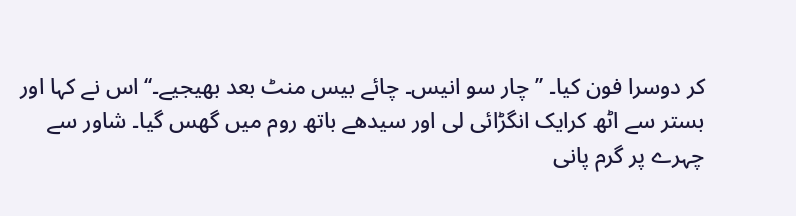کر دوسرا فون کیا۔ ’’چار سو انیس۔ چائے بیس منٹ بعد بھیجیے۔‘‘ اس نے کہا اور بستر سے اٹھ کرایک انگڑائی لی اور سیدھے باتھ روم میں گھس گیا۔ شاور سے چہرے پر گرم پانی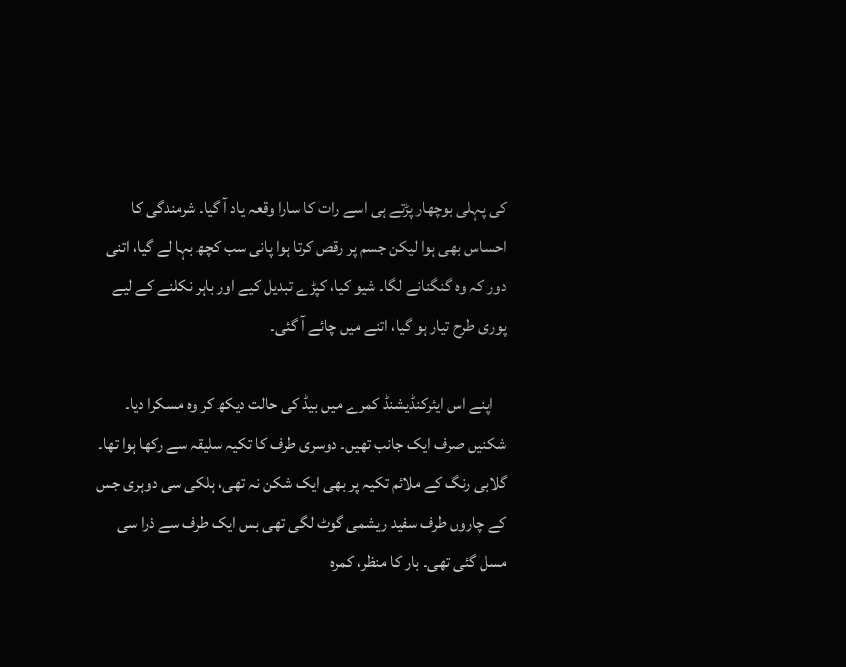کی پہلی بوچھار پڑتے ہی اسے رات کا سارا وقعہ یاد آ گیا۔ شرمندگی کا احساس بھی ہوا لیکن جسم پر رقص کرتا ہوا پانی سب کچھ بہا لے گیا، اتنی دور کہ وہ گنگنانے لگا۔ شیو کیا، کپڑے تبدیل کیے اور باہر نکلنے کے لیے پوری طرح تیار ہو گیا، اتنے میں چائے آ گئی۔

    اپنے اس ایئرکنڈیشنڈ کمرے میں بیڈ کی حالت دیکھ کر وہ مسکرا دیا۔ شکنیں صرف ایک جانب تھیں۔ دوسری طرف کا تکیہ سلیقہ سے رکھا ہوا تھا۔ گلابی رنگ کے ملائم تکیہ پر بھی ایک شکن نہ تھی، ہلکی سی دوہری جس کے چاروں طرف سفید ریشمی گوٹ لگی تھی بس ایک طرف سے ذرا سی مسل گئی تھی۔ بار کا منظر، کمرہ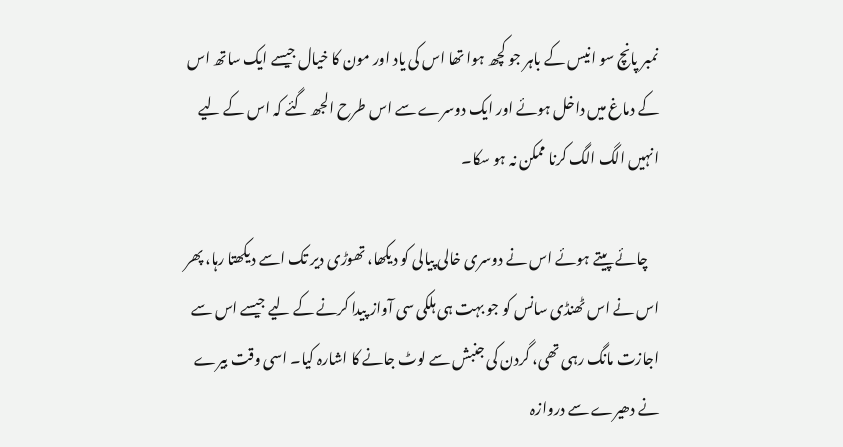نمبر پانچ سو انیس کے باہر جو کچھ ہوا تھا اس کی یاد اور مون کا خیال جیسے ایک ساتھ اس کے دماغ میں داخل ہوئے اور ایک دوسرے سے اس طرح الجھ گئے کہ اس کے لیے انہیں الگ الگ کرنا ممکن نہ ہو سکا۔

    چائے پیتے ہوئے اس نے دوسری خالی پیالی کو دیکھا، تھوڑی دیر تک اسے دیکھتا رہا، پھر اس نے اس ٹھنڈی سانس کو جو بہت ہی ہلکی سی آواز پیدا کرنے کے لیے جیسے اس سے اجازت مانگ رہی تھی، گردن کی جنبش سے لوٹ جانے کا اشارہ کیا۔ اسی وقت بیرے نے دھیرے سے دروازہ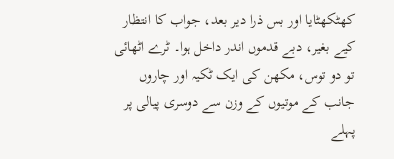کھٹکھٹایا اور بس ذرا دیر بعد، جواب کا انتظار کیے بغیر، دبے قدموں اندر داخل ہوا۔ ٹرے اٹھائی تو دو توس، مکھن کی ایک ٹکیہ اور چاروں جانب کے موتیوں کے وزن سے دوسری پیالی پر پہلے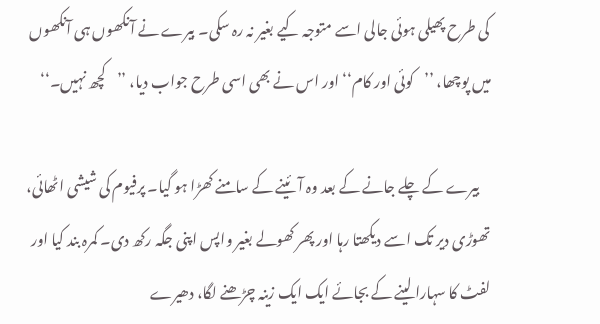کی طرح پھیلی ہوئی جالی اسے متوجہ کیے بغیر نہ رہ سکی۔ بیرے نے آنکھوں ہی آنکھوں میں پوچھا، ’’کوئی اور کام‘‘ اور اس نے بھی اسی طرح جواب دیا، ’’کچھ نہیں۔‘‘

    بیرے کے چلے جانے کے بعد وہ آئینے کے سامنے کھڑا ہو گیا۔ پرفیوم کی شیشی اٹھائی، تھوڑی دیر تک اسے دیکھتا رہا اور پھر کھولے بغیر واپس اپنی جگہ رکھ دی۔ کمرہ بند کیا اور لفٹ کا سہارا لینے کے بجائے ایک ایک زینہ چڑھنے لگا، دھیرے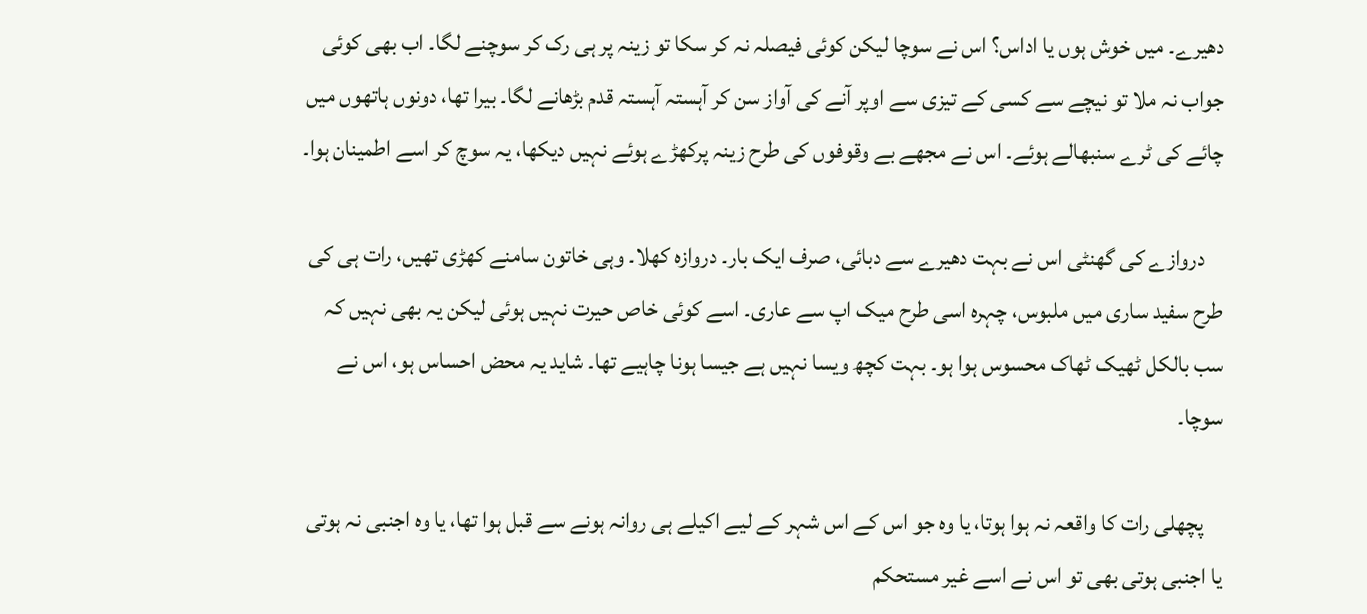دھیرے۔ میں خوش ہوں یا اداس؟ اس نے سوچا لیکن کوئی فیصلہ نہ کر سکا تو زینہ پر ہی رک کر سوچنے لگا۔ اب بھی کوئی جواب نہ ملا تو نیچے سے کسی کے تیزی سے اوپر آنے کی آواز سن کر آہستہ آہستہ قدم بڑھانے لگا۔ بیرا تھا، دونوں ہاتھوں میں چائے کی ٹرے سنبھالے ہوئے۔ اس نے مجھے بے وقوفوں کی طرح زینہ پرکھڑے ہوئے نہیں دیکھا، یہ سوچ کر اسے اطمینان ہوا۔

    دروازے کی گھنٹی اس نے بہت دھیرے سے دبائی، صرف ایک بار۔ دروازہ کھلا۔ وہی خاتون سامنے کھڑی تھیں، رات ہی کی طرح سفید ساری میں ملبوس، چہرہ اسی طرح میک اپ سے عاری۔ اسے کوئی خاص حیرت نہیں ہوئی لیکن یہ بھی نہیں کہ سب بالکل ٹھیک ٹھاک محسوس ہوا ہو۔ بہت کچھ ویسا نہیں ہے جیسا ہونا چاہیے تھا۔ شاید یہ محض احساس ہو، اس نے سوچا۔

    پچھلی رات کا واقعہ نہ ہوا ہوتا، یا وہ جو اس کے اس شہر کے لیے اکیلے ہی روانہ ہونے سے قبل ہوا تھا، یا وہ اجنبی نہ ہوتی یا اجنبی ہوتی بھی تو اس نے اسے غیر مستحکم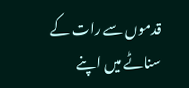قدموں سے رات کے سناٹے میں اپنے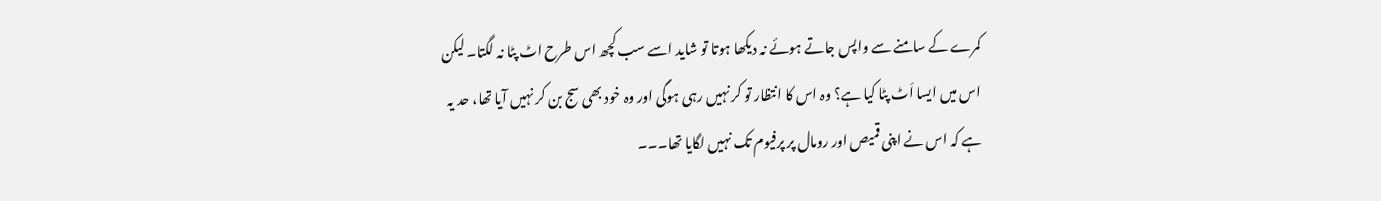کمرے کے سامنے سے واپس جاتے ہوئے نہ دیکھا ہوتا تو شاید اسے سب کچھ اس طرح اٹ پٹا نہ لگتا۔ لیکن اس میں ایسا اَٹ پٹا کیا ہے؟ وہ اس کا انتظار تو کر نہیں رہی ہوگی اور وہ خود بھی سج بن کر نہیں آیا تھا، حد یہ ہے کہ اس نے اپنی قمیص اور رومال پر پرفیوم تک نہیں لگایا تھا۔۔۔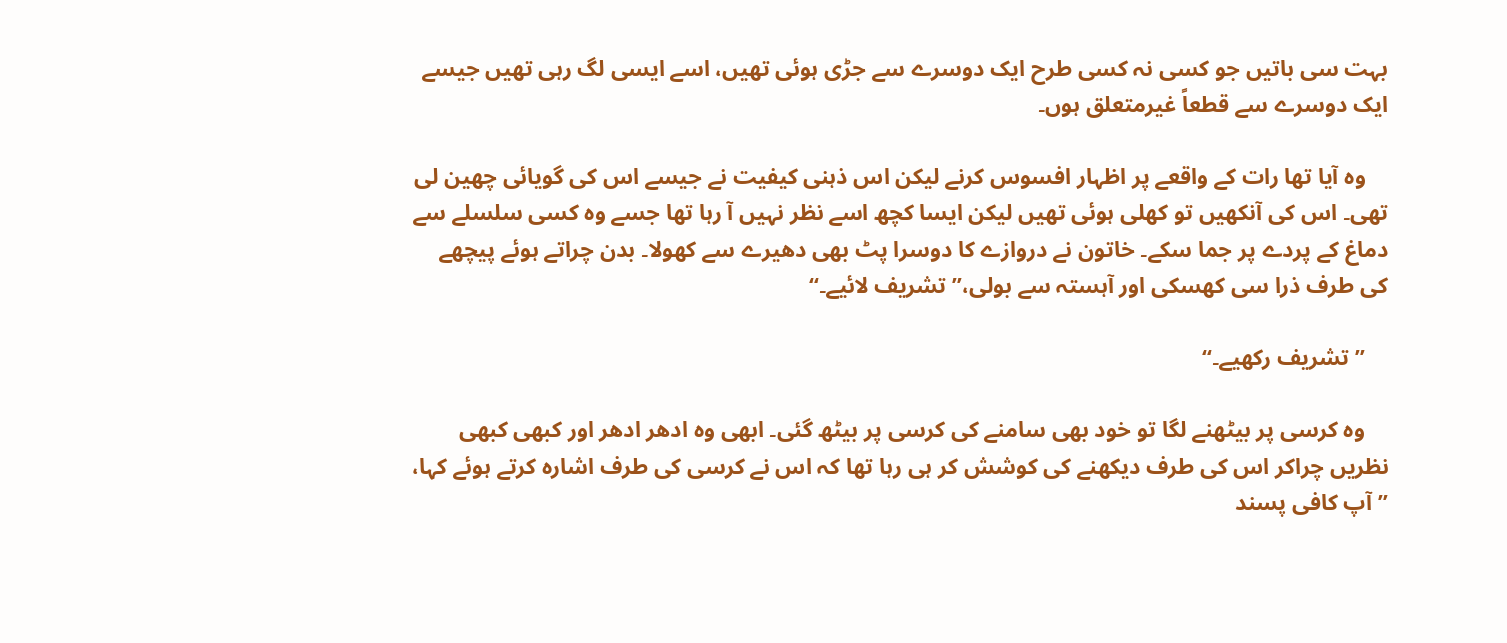بہت سی باتیں جو کسی نہ کسی طرح ایک دوسرے سے جڑی ہوئی تھیں، اسے ایسی لگ رہی تھیں جیسے ایک دوسرے سے قطعاً غیرمتعلق ہوں۔

    وہ آیا تھا رات کے واقعے پر اظہار افسوس کرنے لیکن اس ذہنی کیفیت نے جیسے اس کی گویائی چھین لی تھی۔ اس کی آنکھیں تو کھلی ہوئی تھیں لیکن ایسا کچھ اسے نظر نہیں آ رہا تھا جسے وہ کسی سلسلے سے دماغ کے پردے پر جما سکے۔ خاتون نے دروازے کا دوسرا پٹ بھی دھیرے سے کھولا۔ بدن چراتے ہوئے پیچھے کی طرف ذرا سی کھسکی اور آہستہ سے بولی،’’تشریف لائیے۔‘‘

    ’’تشریف رکھیے۔‘‘

    وہ کرسی پر بیٹھنے لگا تو خود بھی سامنے کی کرسی پر بیٹھ گئی۔ ابھی وہ ادھر ادھر اور کبھی کبھی نظریں چراکر اس کی طرف دیکھنے کی کوشش کر ہی رہا تھا کہ اس نے کرسی کی طرف اشارہ کرتے ہوئے کہا، ’’آپ کافی پسند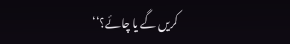کریں گے یا چائے؟‘‘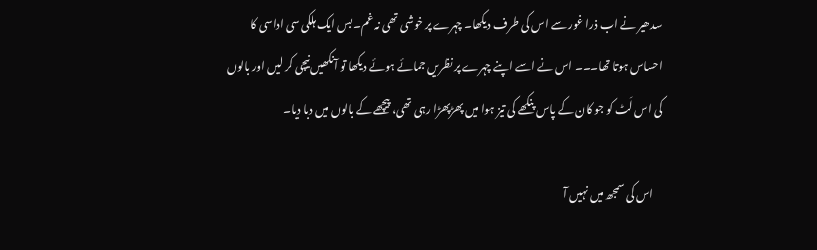سدھیر نے اب ذرا غور سے اس کی طرف دیکھا۔ چہرے پر خوشی تھی نہ غم۔ بس ایک ہلکی سی اداسی کا احساس ہوتا تھا۔۔۔ اس نے اسے اپنے چہرے پر نظریں جمائے ہوئے دیکھا تو آنکھیں نیچی کر لیں اور بالوں کی اس لَٹ کو جو کان کے پاس پنکھے کی تیز ہوا میں پھڑپھڑا رہی تھی، پیچھے کے بالوں میں دبا دیا۔

    اس کی سمجھ میں نہیں آ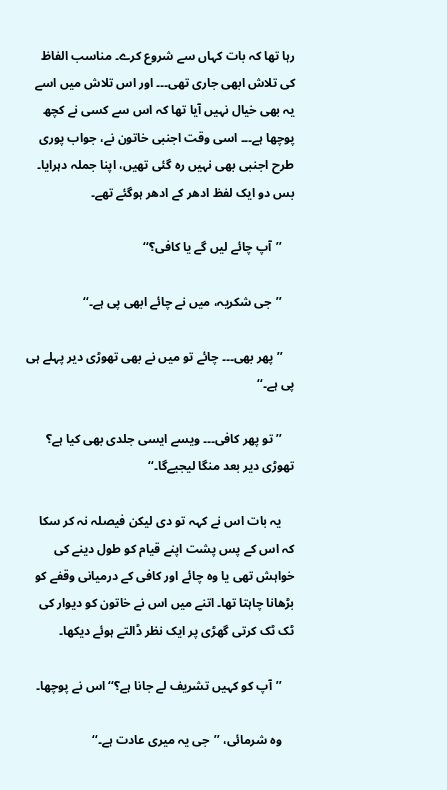رہا تھا کہ بات کہاں سے شروع کرے۔ مناسب الفاظ کی تلاش ابھی جاری تھی۔۔۔ اور اس تلاش میں اسے یہ بھی خیال نہیں آیا تھا کہ اس سے کسی نے کچھ پوچھا ہے۔۔۔ اسی وقت اجنبی خاتون نے، جواب پوری طرح اجنبی بھی نہیں رہ گئی تھیں، اپنا جملہ دہرایا۔ بس دو ایک لفظ ادھر کے ادھر ہوگئے تھے۔

    ’’آپ چائے لیں گے یا کافی؟‘‘

    ’’جی شکریہ، میں نے چائے ابھی پی ہے۔‘‘

    ’’پھر بھی۔۔۔ چائے تو میں نے بھی تھوڑی دیر پہلے ہی پی ہے۔‘‘

    ’’تو پھر کافی۔۔۔ ویسے ایسی جلدی بھی کیا ہے؟ تھوڑی دیر بعد منگا لیجیےگا۔‘‘

    یہ بات اس نے کہہ تو دی لیکن فیصلہ نہ کر سکا کہ اس کے پس پشت اپنے قیام کو طول دینے کی خواہش تھی یا وہ چائے اور کافی کے درمیانی وقفے کو بڑھانا چاہتا تھا۔ اتنے میں اس نے خاتون کو دیوار کی ٹک ٹک کرتی گھڑی پر ایک نظر ڈالتے ہوئے دیکھا۔

    ’’آپ کو کہیں تشریف لے جانا ہے؟‘‘ اس نے پوچھا۔

    وہ شرمائی، ’’جی یہ میری عادت ہے۔‘‘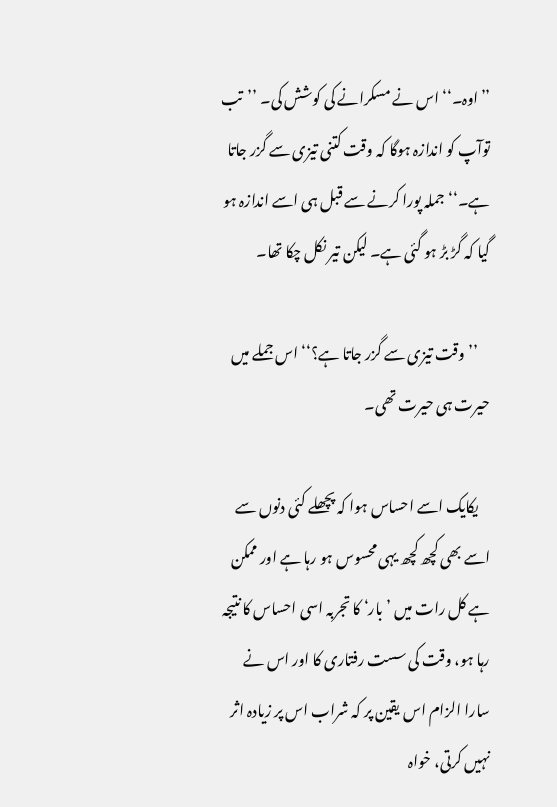’’اوہ۔‘‘ اس نے مسکرانے کی کوشش کی۔ ’’تب توآپ کو اندازہ ہوگا کہ وقت کتنی تیزی سے گزر جاتا ہے۔‘‘ جملہ پورا کرنے سے قبل ہی اسے اندازہ ہو گیا کہ گڑ بڑ ہو گئی ہے۔ لیکن تیر نکل چکا تھا۔

    ’’وقت تیزی سے گزر جاتا ہے؟‘‘ اس جملے میں حیرت ہی حیرت تھی۔

    یکایک اسے احساس ہوا کہ پچھلے کئی دنوں سے اسے بھی کچھ کچھ یہی محسوس ہو رہا ہے اور ممکن ہے کل رات میں ’بار‘ کا تجربہ اسی احساس کا نتیجہ رہا ہو، وقت کی سست رفتاری کا اور اس نے سارا الزام اس یقین پر کہ شراب اس پر زیادہ اثر نہیں کرتی، خواہ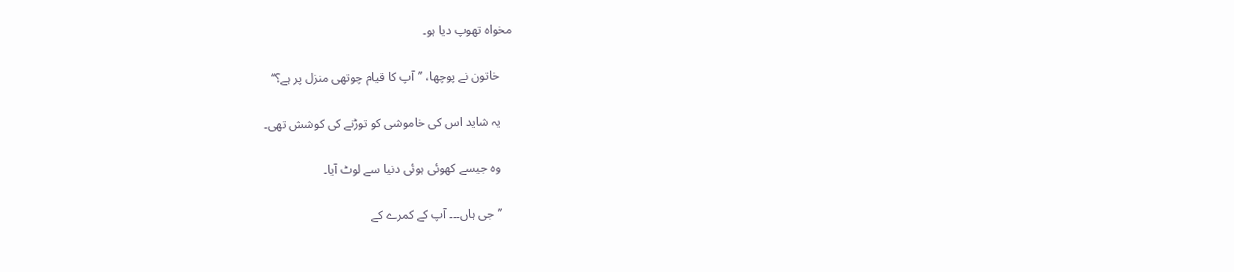مخواہ تھوپ دیا ہو۔

    خاتون نے پوچھا، ’’آپ کا قیام چوتھی منزل پر ہے؟‘‘

    یہ شاید اس کی خاموشی کو توڑنے کی کوشش تھی۔

    وہ جیسے کھوئی ہوئی دنیا سے لوٹ آیا۔

    ’’جی ہاں۔۔۔ آپ کے کمرے کے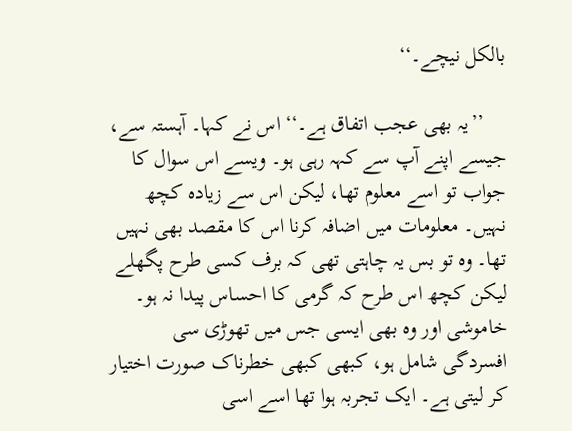بالکل نیچے۔‘‘

    ’’یہ بھی عجب اتفاق ہے۔‘‘ اس نے کہا۔ آہستہ سے، جیسے اپنے آپ سے کہہ رہی ہو۔ ویسے اس سوال کا جواب تو اسے معلوم تھا، لیکن اس سے زیادہ کچھ نہیں۔ معلومات میں اضافہ کرنا اس کا مقصد بھی نہیں تھا۔ وہ تو بس یہ چاہتی تھی کہ برف کسی طرح پگھلے لیکن کچھ اس طرح کہ گرمی کا احساس پیدا نہ ہو۔ خاموشی اور وہ بھی ایسی جس میں تھوڑی سی افسردگی شامل ہو، کبھی کبھی خطرناک صورت اختیار کر لیتی ہے۔ ایک تجربہ ہوا تھا اسے اسی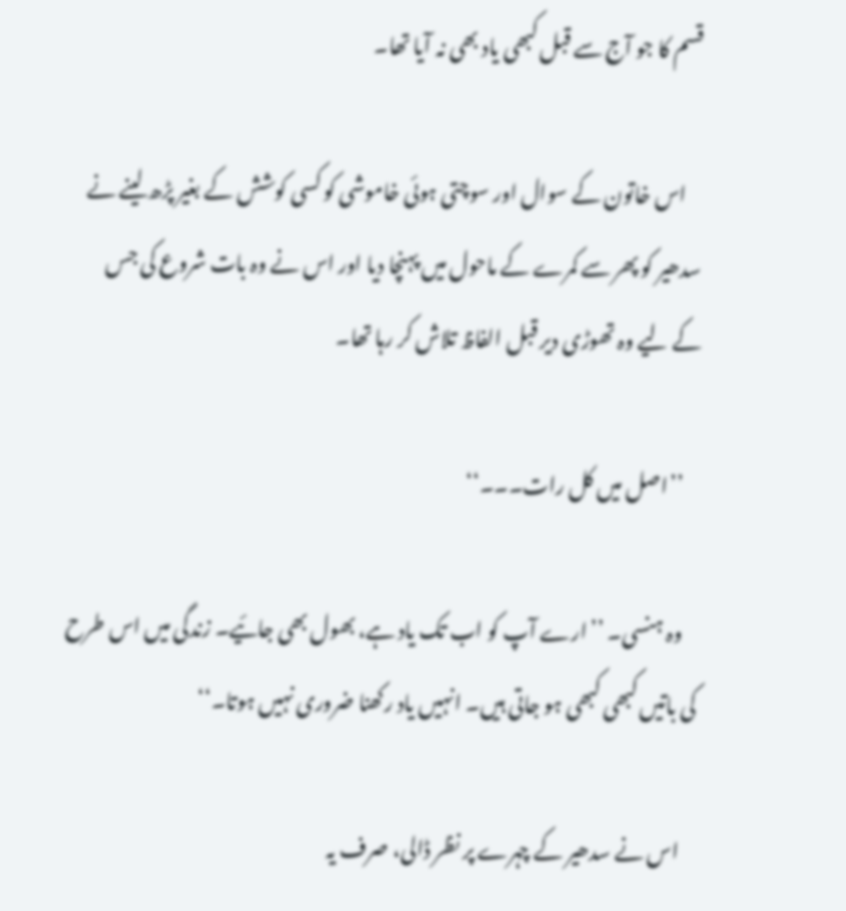قسم کا جو آج سے قبل کبھی یاد بھی نہ آیا تھا۔

    اس خاتون کے سوال اور سوچتی ہوئی خاموشی کو کسی کوشش کے بغیر پڑھ لینے نے سدھیر کو پھر سے کمرے کے ماحول میں پہنچا دیا اور اس نے وہ بات شروع کی جس کے لیے وہ تھوڑی دیر قبل الفاظ تلاش کر رہا تھا۔

    ’’اصل میں کل رات۔۔۔‘‘

    وہ ہنسی۔ ’’ارے آپ کو اب تک یاد ہے، بھول بھی جائیے۔ زندگی میں اس طرح کی باتیں کبھی کبھی ہو جاتی ہیں۔ انہیں یاد رکھنا ضروری نہیں ہوتا۔‘‘

    اس نے سدھیر کے چہرے پر نظر ڈالی، صرف یہ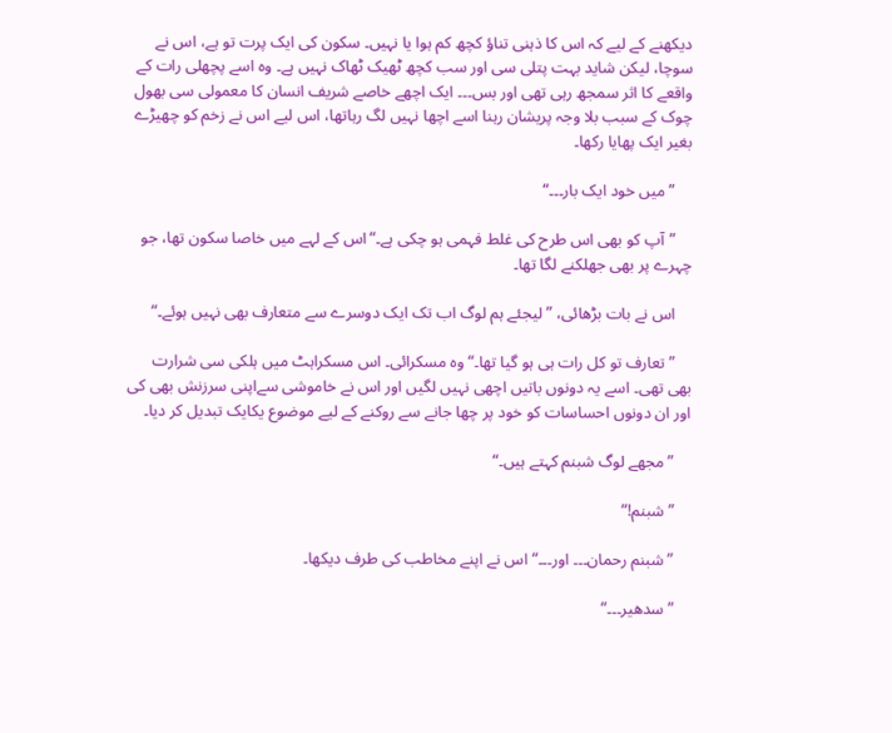دیکھنے کے لیے کہ اس کا ذہنی تناؤ کچھ کم ہوا یا نہیں۔ سکون کی ایک پرت تو ہے، اس نے سوچا، لیکن شاید بہت پتلی سی اور سب کچھ ٹھیک ٹھاک نہیں ہے۔ وہ اسے پچھلی رات کے واقعے کا اثر سمجھ رہی تھی اور بس۔۔۔ ایک اچھے خاصے شریف انسان کا معمولی سی بھول چوک کے سبب بلا وجہ پریشان رہنا اسے اچھا نہیں لگ رہاتھا، اس لیے اس نے زخم کو چھیڑے بغیر ایک پھایا رکھا۔

    ’’میں خود ایک بار۔۔۔‘‘

    ’’آپ کو بھی اس طرح کی غلط فہمی ہو چکی ہے۔‘‘اس کے لہے میں خاصا سکون تھا، جو چہرے پر بھی جھلکنے لگا تھا۔

    اس نے بات بڑھائی، ’’لیجئے ہم لوگ اب تک ایک دوسرے سے متعارف بھی نہیں ہوئے۔‘‘

    ’’تعارف تو کل رات ہی ہو گیا تھا۔‘‘ وہ مسکرائی۔ اس مسکراہٹ میں ہلکی سی شرارت بھی تھی۔ اسے یہ دونوں باتیں اچھی نہیں لگیں اور اس نے خاموشی سےاپنی سرزنش بھی کی اور ان دونوں احساسات کو خود پر چھا جانے سے روکنے کے لیے موضوع یکایک تبدیل کر دیا۔

    ’’مجھے لوگ شبنم کہتے ہیں۔‘‘

    ’’شبنم!‘‘

    ’’شبنم رحمان۔۔۔ اور۔۔۔‘‘ اس نے اپنے مخاطب کی طرف دیکھا۔

    ’’سدھیر۔۔۔‘‘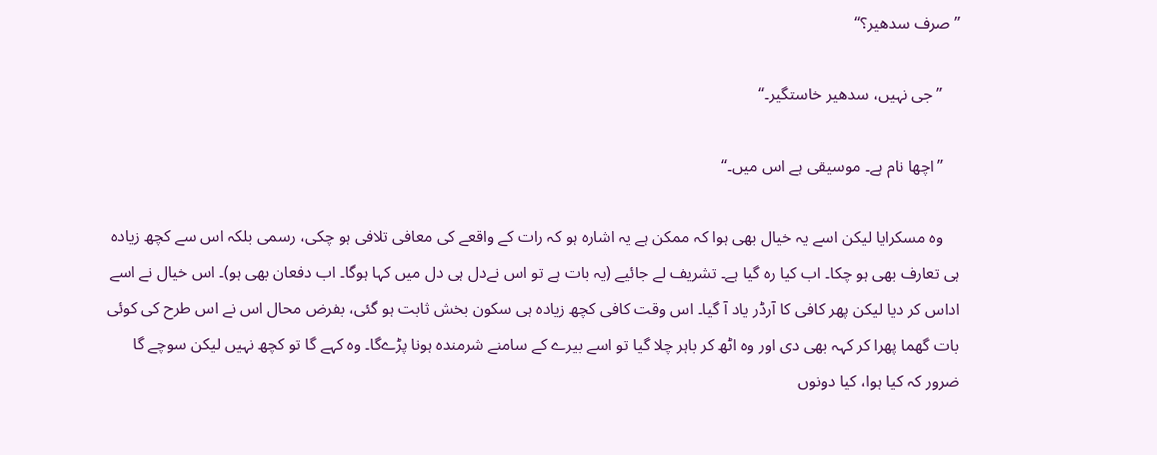’’صرف سدھیر؟‘‘

    ’’جی نہیں، سدھیر خاستگیر۔‘‘

    ’’اچھا نام ہے۔ موسیقی ہے اس میں۔‘‘

    وہ مسکرایا لیکن اسے یہ خیال بھی ہوا کہ ممکن ہے یہ اشارہ ہو کہ رات کے واقعے کی معافی تلافی ہو چکی، رسمی بلکہ اس سے کچھ زیادہ ہی تعارف بھی ہو چکا۔ اب کیا رہ گیا ہے۔ تشریف لے جائیے (یہ بات ہے تو اس نےدل ہی دل میں کہا ہوگا۔ اب دفعان بھی ہو)۔ اس خیال نے اسے اداس کر دیا لیکن پھر کافی کا آرڈر یاد آ گیا۔ اس وقت کافی کچھ زیادہ ہی سکون بخش ثابت ہو گئی، بفرض محال اس نے اس طرح کی کوئی بات گھما پھرا کر کہہ بھی دی اور وہ اٹھ کر باہر چلا گیا تو اسے بیرے کے سامنے شرمندہ ہونا پڑےگا۔ وہ کہے گا تو کچھ نہیں لیکن سوچے گا ضرور کہ کیا ہوا، کیا دونوں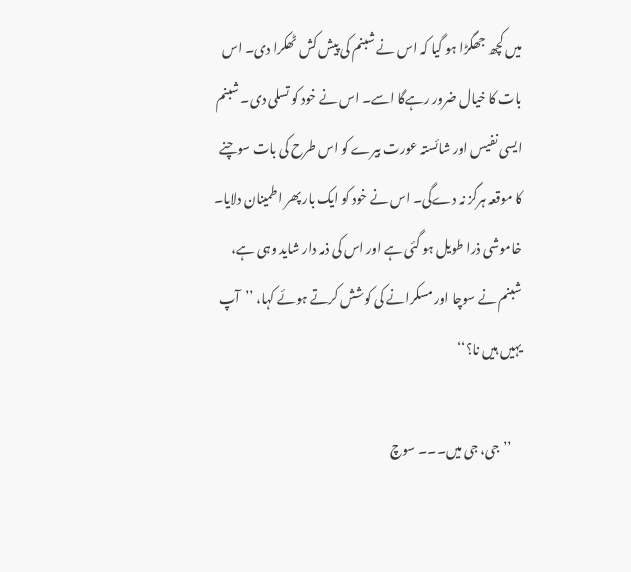میں کچھ جھگڑا ہو گیا کہ اس نے شبنم کی پیش کش ٹھکرا دی۔ اس بات کا خیال ضرور رہےگا اسے۔ اس نے خود کو تسلی دی۔ شبنم ایسی نفیس اور شائستہ عورت بیرے کو اس طرح کی بات سوچنے کا موقعہ ہرگز نہ دےگی۔ اس نے خود کو ایک بار پھر اطمینان دلایا۔ خاموشی ذرا طویل ہو گئی ہے اور اس کی ذمہ دار شاید وہی ہے، شبنم نے سوچا اور مسکرانے کی کوشش کرتے ہوئے کہا، ’’آپ یہیں ہیں نا؟‘‘

    ’’جی، جی میں۔۔۔ سوچ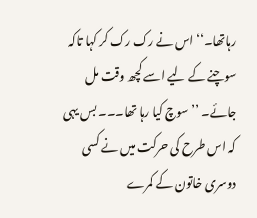رہاتھا۔‘‘ اس نے رک رک کر کہا تاکہ سوچنے کے لیے اسے کچھ وقت مل جائے۔ ’’سوچ کیا رہا تھا۔۔۔ بس یہی کہ اس طرح کی حرکت میں نے کسی دوسری خاتون کے کمرے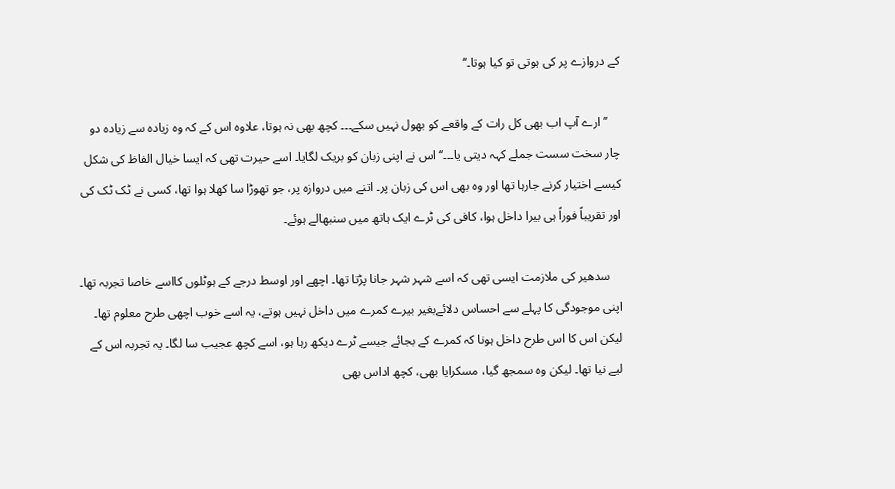کے دروازے پر کی ہوتی تو کیا ہوتا۔‘‘

    ’’ارے آپ اب بھی کل رات کے واقعے کو بھول نہیں سکے۔۔۔ کچھ بھی نہ ہوتا، علاوہ اس کے کہ وہ زیادہ سے زیادہ دو چار سخت سست جملے کہہ دیتی یا۔۔۔‘‘ اس نے اپنی زبان کو بریک لگایا۔ اسے حیرت تھی کہ ایسا خیال الفاظ کی شکل کیسے اختیار کرنے جارہا تھا اور وہ بھی اس کی زبان پر۔ اتنے میں دروازہ پر، جو تھوڑا سا کھلا ہوا تھا، کسی نے ٹک ٹک کی اور تقریباً فوراً ہی بیرا داخل ہوا، کافی کی ٹرے ایک ہاتھ میں سنبھالے ہوئے۔

    سدھیر کی ملازمت ایسی تھی کہ اسے شہر شہر جانا پڑتا تھا۔ اچھے اور اوسط درجے کے ہوٹلوں کااسے خاصا تجربہ تھا۔ اپنی موجودگی کا پہلے سے احساس دلائےبغیر بیرے کمرے میں داخل نہیں ہوتے، یہ اسے خوب اچھی طرح معلوم تھا۔ لیکن اس کا اس طرح داخل ہونا کہ کمرے کے بجائے جیسے ٹرے دیکھ رہا ہو، اسے کچھ عجیب سا لگا۔ یہ تجربہ اس کے لیے نیا تھا۔ لیکن وہ سمجھ گیا، مسکرایا بھی، کچھ اداس بھی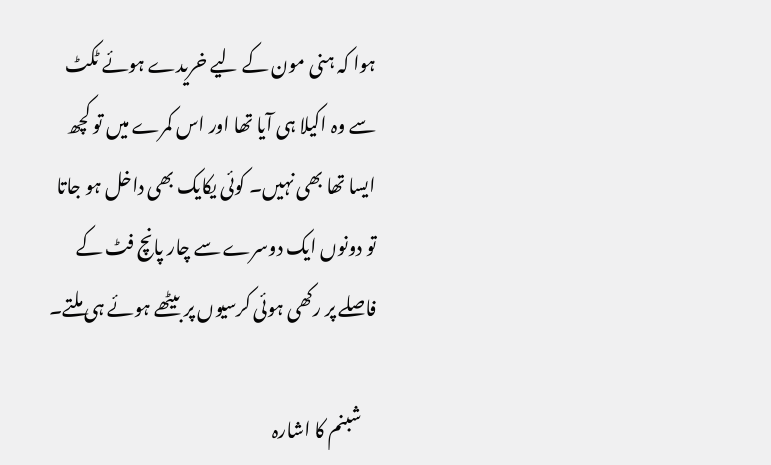ہوا کہ ہنی مون کے لیے خریدے ہوئے ٹکٹ سے وہ اکیلا ہی آیا تھا اور اس کمرے میں تو کچھ ایسا تھا بھی نہیں۔ کوئی یکایک بھی داخل ہو جاتا تو دونوں ایک دوسرے سے چار پانچ فٹ کے فاصلے پر رکھی ہوئی کرسیوں پر بیٹھے ہوئے ہی ملتے۔

    شبنم کا اشارہ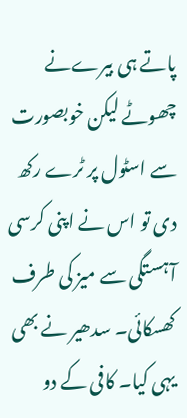پاتے ہی بیرےنے چھوٹے لیکن خوبصورت سے اسٹول پر ٹرے رکھ دی تو اس نے اپنی کرسی آہستگی سے میز کی طرف کھسکائی۔ سدھیر نے بھی یہی کیا۔ کافی کے دو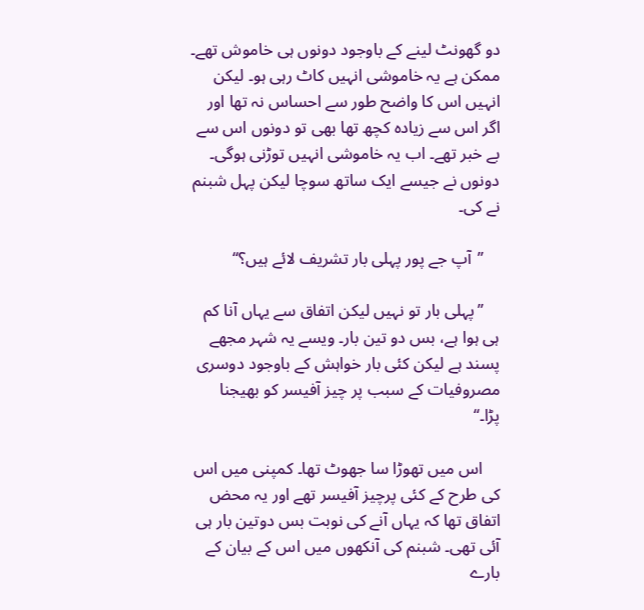دو گھونٹ لینے کے باوجود دونوں ہی خاموش تھے۔ ممکن ہے یہ خاموشی انہیں کاٹ رہی ہو۔ لیکن انہیں اس کا واضح طور سے احساس نہ تھا اور اگر اس سے زیادہ کچھ تھا بھی تو دونوں اس سے بے خبر تھے۔ اب یہ خاموشی انہیں توڑنی ہوگی۔ دونوں نے جیسے ایک ساتھ سوچا لیکن پہل شبنم نے کی۔

    ’’آپ جے پور پہلی بار تشریف لائے ہیں؟‘‘

    ’’پہلی بار تو نہیں لیکن اتفاق سے یہاں آنا کم ہی ہوا ہے، بس دو تین بار۔ ویسے یہ شہر مجھے پسند ہے لیکن کئی بار خواہش کے باوجود دوسری مصروفیات کے سبب پر چیز آفیسر کو بھیجنا پڑا۔‘‘

    اس میں تھوڑا سا جھوٹ تھا۔ کمپنی میں اس کی طرح کے کئی پرچیز آفیسر تھے اور یہ محض اتفاق تھا کہ یہاں آنے کی نوبت بس دوتین بار ہی آئی تھی۔ شبنم کی آنکھوں میں اس کے بیان کے بارے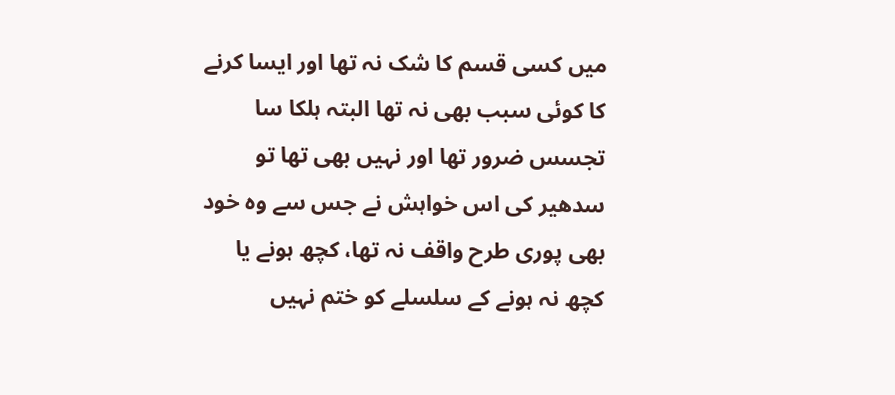میں کسی قسم کا شک نہ تھا اور ایسا کرنے کا کوئی سبب بھی نہ تھا البتہ ہلکا سا تجسس ضرور تھا اور نہیں بھی تھا تو سدھیر کی اس خواہش نے جس سے وہ خود بھی پوری طرح واقف نہ تھا، کچھ ہونے یا کچھ نہ ہونے کے سلسلے کو ختم نہیں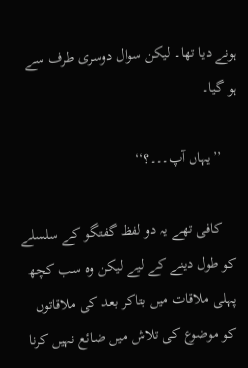ہونے دیا تھا۔ لیکن سوال دوسری طرف سے ہو گیا۔

    ’’یہاں آپ۔۔۔؟‘‘

    کافی تھے یہ دو لفظ گفتگو کے سلسلے کو طول دینے کے لیے لیکن وہ سب کچھ پہلی ملاقات میں بتاکر بعد کی ملاقاتوں کو موضوع کی تلاش میں ضائع نہیں کرنا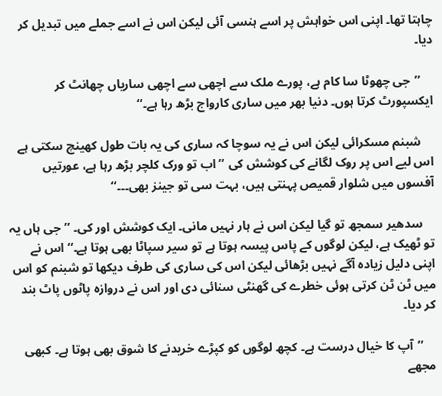چاہتا تھا۔ اپنی اس خواہش پر اسے ہنسی آئی لیکن اس نے اسے جملے میں تبدیل کر دیا۔

    ’’جی چھوٹا سا کام ہے، پورے ملک سے اچھی سے اچھی ساریاں چھانٹ کر ایکسپورٹ کرتا ہوں۔ دنیا بھر میں ساری کارواج بڑھ رہا ہے۔‘‘

    شبنم مسکرائی لیکن اس نے یہ سوچا کہ ساری کی یہ بات طول کھینچ سکتی ہے اس لیے اس پر روک لگانے کی کوشش کی ’’اب تو ورک کلچر بڑھ رہا ہے، عورتیں آفسوں میں شلوار قمیص پہنتی ہیں، بہت سی تو جینز بھی۔۔۔‘‘

    سدھیر سمجھ تو گیا لیکن اس نے ہار نہیں مانی۔ ایک کوشش اور کی۔ ’’جی ہاں یہ تو ٹھیک ہے، لیکن لوگوں کے پاس پیسہ ہوتا ہے تو سیر سپاٹا بھی ہوتا ہے۔‘‘ اس نے اپنی دلیل زیادہ آگے نہیں بڑھائی لیکن اس کی ساری کی طرف دیکھا تو شبنم کو اس میں ٹن ٹن کرتی ہوئی خطرے کی گھنٹی سنائی دی اور اس نے دروازہ پاٹوں پاٹ بند کر دیا۔

    ’’آپ کا خیال درست ہے۔ کچھ لوگوں کو کپڑے خریدنے کا شوق بھی ہوتا ہے۔ کبھی مجھے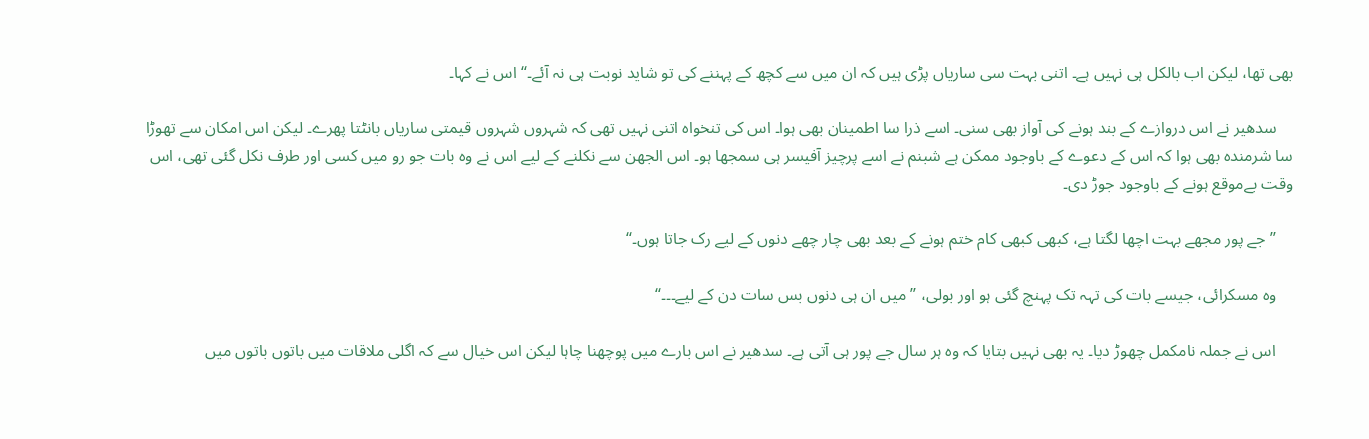بھی تھا، لیکن اب بالکل ہی نہیں ہے۔ اتنی بہت سی ساریاں پڑی ہیں کہ ان میں سے کچھ کے پہننے کی تو شاید نوبت ہی نہ آئے۔‘‘ اس نے کہا۔

    سدھیر نے اس دروازے کے بند ہونے کی آواز بھی سنی۔ اسے ذرا سا اطمینان بھی ہوا۔ اس کی تنخواہ اتنی نہیں تھی کہ شہروں شہروں قیمتی ساریاں بانٹتا پھرے۔ لیکن اس امکان سے تھوڑا سا شرمندہ بھی ہوا کہ اس کے دعوے کے باوجود ممکن ہے شبنم نے اسے پرچیز آفیسر ہی سمجھا ہو۔ اس الجھن سے نکلنے کے لیے اس نے وہ بات جو رو میں کسی اور طرف نکل گئی تھی، اس وقت بےموقع ہونے کے باوجود جوڑ دی۔

    ’’جے پور مجھے بہت اچھا لگتا ہے، کبھی کبھی کام ختم ہونے کے بعد بھی چار چھے دنوں کے لیے رک جاتا ہوں۔‘‘

    وہ مسکرائی، جیسے بات کی تہہ تک پہنچ گئی ہو اور بولی، ’’میں ان ہی دنوں بس سات دن کے لیے۔۔۔‘‘

    اس نے جملہ نامکمل چھوڑ دیا۔ یہ بھی نہیں بتایا کہ وہ ہر سال جے پور ہی آتی ہے۔ سدھیر نے اس بارے میں پوچھنا چاہا لیکن اس خیال سے کہ اگلی ملاقات میں باتوں باتوں میں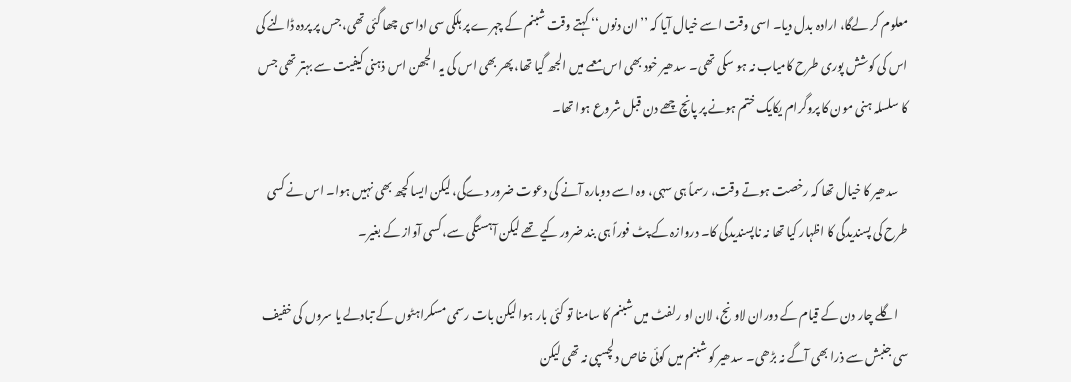معلوم کر لےگا، ارادہ بدل دیا۔ اسی وقت اسے خیال آیا کہ ’’ان دنوں‘‘ کہتے وقت شبنم کے چہرے پر ہلکی سی اداسی چھا گئی تھی، جس پر پردہ ڈالنے کی اس کی کوشش پوری طرح کامیاب نہ ہو سکی تھی۔ سدھیر خود بھی اس معمے میں الجھ گیا تھا، پھر بھی اس کی یہ الجھن اس ذہنی کیفیت سے بہتر تھی جس کا سلسلہ ہنی مون کا پروگرام یکایک ختم ہونے پر پانچ چھے دن قبل شروع ہوا تھا۔

    سدھیر کا خیال تھا کہ رخصت ہوتے وقت، رسماً ہی سہی، وہ اسے دوبارہ آنے کی دعوت ضرور دےگی، لیکن ایسا کچھ بھی نہیں ہوا۔ اس نے کسی طرح کی پسندیدگی کا اظہار کیا تھا نہ ناپسندیدگی کا۔ دروازہ کے پٹ فوراً ہی بند ضرور کیے تھے لیکن آہستگی سے، کسی آواز کے بغیر۔

    اگلے چار دن کے قیام کے دوران لاونج، لان او رلفٹ میں شبنم کا سامنا تو کئی بار ہوا لیکن بات رسمی مسکراہٹوں کے تبادلے یا سروں کی خفیف سی جنبش سے ذرا بھی آگے نہ بڑھی۔ سدھیر کو شبنم میں کوئی خاص دلچسپی نہ تھی لیکن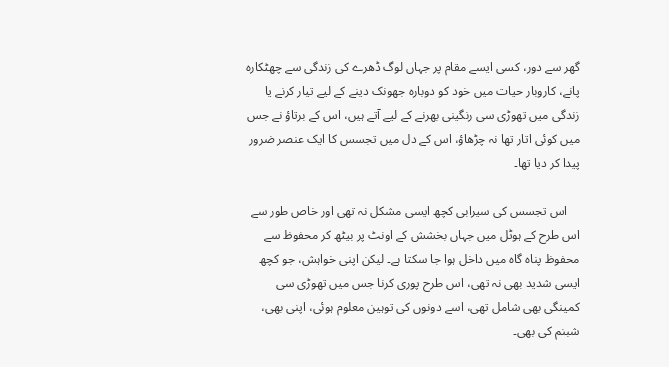گھر سے دور، کسی ایسے مقام پر جہاں لوگ ڈھرے کی زندگی سے چھٹکارہ پانے، کاروبار حیات میں خود کو دوبارہ جھونک دینے کے لیے تیار کرنے یا زندگی میں تھوڑی سی رنگینی بھرنے کے لیے آتے ہیں، اس کے برتاؤ نے جس میں کوئی اتار تھا نہ چڑھاؤ، اس کے دل میں تجسس کا ایک عنصر ضرور پیدا کر دیا تھا۔

    اس تجسس کی سیرابی کچھ ایسی مشکل نہ تھی اور خاص طور سے اس طرح کے ہوٹل میں جہاں بخشش کے اونٹ پر بیٹھ کر محفوظ سے محفوظ پناہ گاہ میں داخل ہوا جا سکتا ہے۔ لیکن اپنی خواہش، جو کچھ ایسی شدید بھی نہ تھی، اس طرح پوری کرنا جس میں تھوڑی سی کمینگی بھی شامل تھی، اسے دونوں کی توہین معلوم ہوئی، اپنی بھی، شبنم کی بھی۔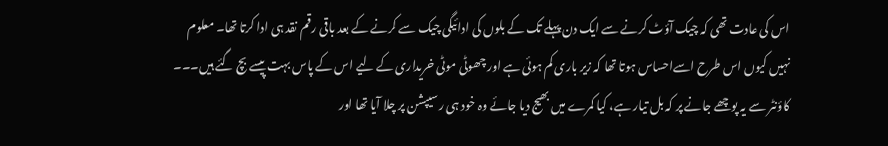اس کی عادت تھی کہ چیک آؤٹ کرنے سے ایک دن پہلے تک کے بلوں کی ادائیگی چیک سے کرنے کے بعد باقی رقم نقد ہی ادا کرتا تھا۔ معلوم نہیں کیوں اس طرح اسےاحساس ہوتا تھا کہ زیر باری کم ہوئی ہے اور چھوٹی موٹی خریداری کے لیے اس کے پاس بہت پیسے بچ گئے ہیں۔۔۔ کاؤنٹر سے یہ پوچھے جانے پر کہ بل تیار ہے، کیا کمرے میں بھیج دیا جائے وہ خود ہی رسیپشن پر چلا آیا تھا اور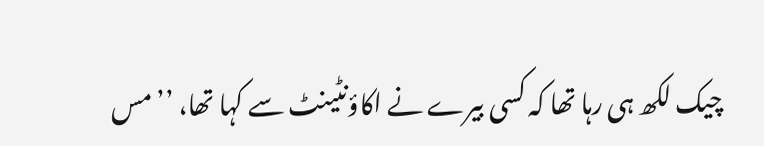چیک لکھ ہی رہا تھا کہ کسی بیرے نے اکاؤنٹینٹ سے کہا تھا، ’’مس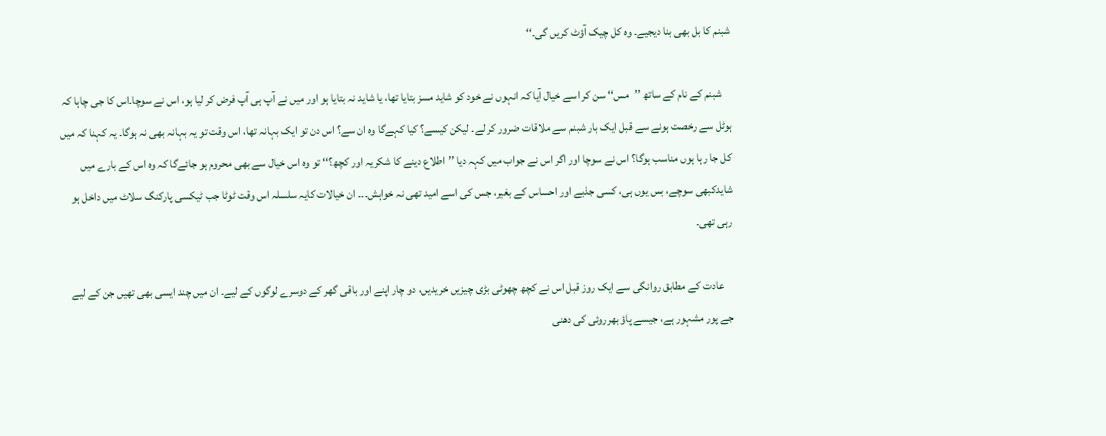شبنم کا بل بھی بنا دیجیے۔ وہ کل چیک آؤٹ کریں گی۔‘‘

    شبنم کے نام کے ساتھ ’’مس‘‘ سن کر اسے خیال آیا کہ انہوں نے خود کو شاید مسز بتایا تھا، یا شاید نہ بتایا ہو اور میں نے آپ ہی آپ فرض کر لیا ہو، اس نے سوچا۔اس کا جی چاہا کہ ہوٹل سے رخصت ہونے سے قبل ایک بار شبنم سے ملاقات ضرور کر لے۔ لیکن کیسے؟ کیا کہےگا وہ ان سے؟ اس دن تو ایک بہانہ تھا، اس وقت تو یہ بہانہ بھی نہ ہوگا۔ یہ کہنا کہ میں کل جا رہا ہوں مناسب ہوگا؟ اس نے سوچا اور اگر اس نے جواب میں کہہ دیا ’’اطلاع دینے کا شکریہ اور کچھ؟‘‘ تو وہ اس خیال سے بھی محروم ہو جائےگا کہ وہ اس کے بارے میں شایدکبھی سوچے، بس یوں ہی، کسی جذبے اور احساس کے بغیر، جس کی اسے امید تھی نہ خواہش۔۔۔ ان خیالات کایہ سلسلہ اس وقت ٹوٹا جب ٹیکسی پارکنگ سلاٹ میں داخل ہو رہی تھی۔

    عادت کے مطابق روانگی سے ایک روز قبل اس نے کچھ چھوٹی بڑی چیزیں خریدیں، دو چار اپنے اور باقی گھر کے دوسرے لوگوں کے لیے۔ ان میں چند ایسی بھی تھیں جن کے لیے جے پور مشہور ہے، جیسے پاؤ بھرروئی کی دھنی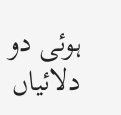ہوئی دو دلائیاں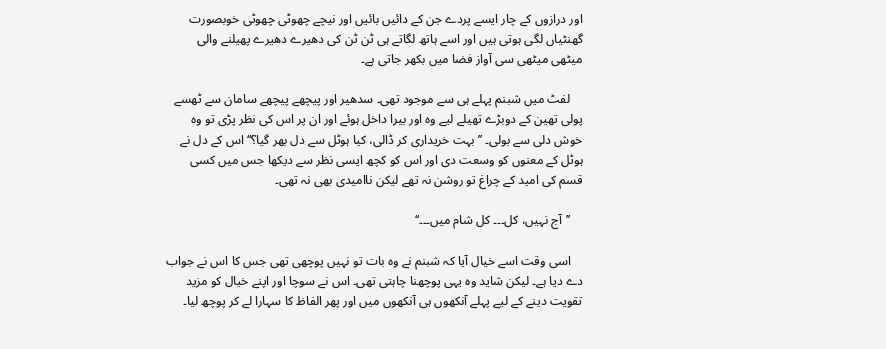اور درازوں کے چار ایسے پردے جن کے دائیں بائیں اور نیچے چھوٹی چھوٹی خوبصورت گھنٹیاں لگی ہوتی ہیں اور اسے ہاتھ لگاتے ہی ٹن ٹن کی دھیرے دھیرے پھیلنے والی میٹھی میٹھی سی آواز فضا میں بکھر جاتی ہے۔

    لفٹ میں شبنم پہلے ہی سے موجود تھی۔ سدھیر اور پیچھے پیچھے سامان سے ٹھسے پولی تھین کے دوبڑے تھیلے لیے وہ اور بیرا داخل ہوئے اور ان پر اس کی نظر پڑی تو وہ خوش دلی سے بولی۔ ’’بہت خریداری کر ڈالی، کیا ہوٹل سے دل بھر گیا؟‘‘ اس کے دل نے ہوٹل کے معنوں کو وسعت دی اور اس کو کچھ ایسی نظر سے دیکھا جس میں کسی قسم کی امید کے چراغ تو روشن نہ تھے لیکن ناامیدی بھی نہ تھی۔

    ’’آج نہیں، کل۔۔۔ کل شام میں۔۔۔‘‘

    اسی وقت اسے خیال آیا کہ شبنم نے وہ بات تو نہیں پوچھی تھی جس کا اس نے جواب دے دیا ہے۔ لیکن شاید وہ یہی پوچھنا چاہتی تھی۔ اس نے سوچا اور اپنے خیال کو مزید تقویت دینے کے لیے پہلے آنکھوں ہی آنکھوں میں اور پھر الفاظ کا سہارا لے کر پوچھ لیا۔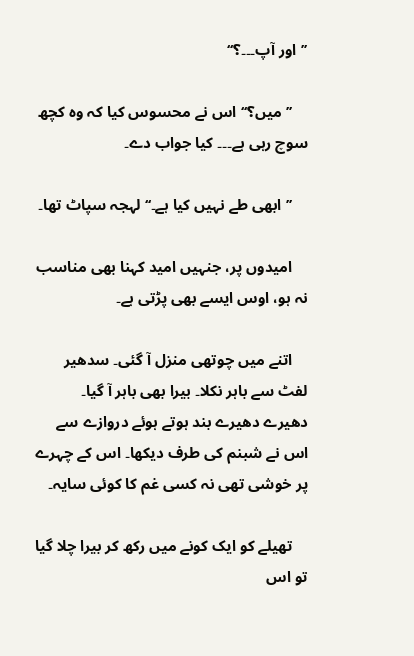’’اور آپ۔۔۔؟‘‘

    ’’میں؟‘‘اس نے محسوس کیا کہ وہ کچھ سوچ رہی ہے۔۔۔ کیا جواب دے۔

    ’’ابھی طے نہیں کیا ہے۔‘‘ لہجہ سپاٹ تھا۔

    امیدوں پر، جنہیں امید کہنا بھی مناسب نہ ہو، اوس ایسے بھی پڑتی ہے۔

    اتنے میں چوتھی منزل آ گئی۔ سدھیر لفٹ سے باہر نکلا۔ بیرا بھی باہر آ گیا۔ دھیرے دھیرے بند ہوتے ہوئے دروازے سے اس نے شبنم کی طرف دیکھا۔ اس کے چہرے پر خوشی تھی نہ کسی غم کا کوئی سایہ۔

    تھیلے کو ایک کونے میں رکھ کر بیرا چلا گیا تو اس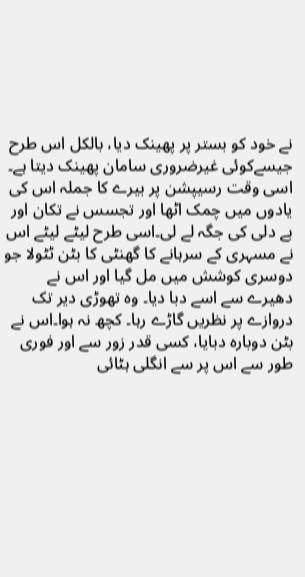نے خود کو بستر پر پھینک دیا، بالکل اس طرح جیسےکوئی غیرضروری سامان پھینک دیتا ہے۔ اسی وقت رسیپشن پر بیرے کا جملہ اس کی یادوں میں چمک اٹھا اور تجسس نے تکان اور بے دلی کی جگہ لے لی۔اسی طرح لیٹے لیٹے اس نے مسہری کے سرہانے کا گھنٹی کا بٹن ٹٹولا جو دوسری کوشش میں مل گیا اور اس نے دھیرے سے اسے دبا دیا۔ وہ تھوڑی دیر تک دروازے پر نظریں گاڑے رہا۔ کچھ نہ ہوا۔اس نے بٹن دوبارہ دبایا، کسی قدر زور سے اور فوری طور سے اس پر سے انگلی ہٹائی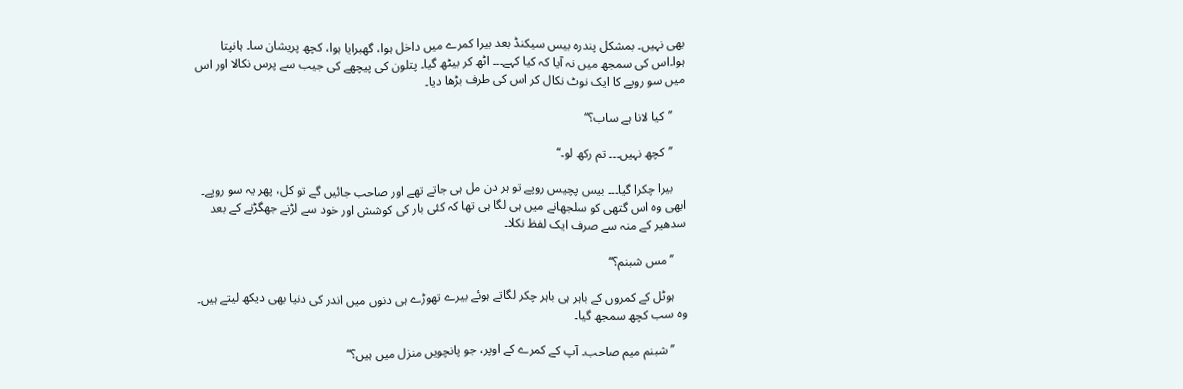بھی نہیں۔ بمشکل پندرہ بیس سیکنڈ بعد بیرا کمرے میں داخل ہوا، گھبرایا ہوا، کچھ پریشان سا۔ ہانپتا ہوا۔اس کی سمجھ میں نہ آیا کہ کیا کہے۔۔۔ اٹھ کر بیٹھ گیا۔ پتلون کی پیچھے کی جیب سے پرس نکالا اور اس میں سو روپے کا ایک نوٹ نکال کر اس کی طرف بڑھا دیا۔

    ’’کیا لانا ہے ساب؟‘‘

    ’’کچھ نہیں۔۔۔ تم رکھ لو۔‘‘

    بیرا چکرا گیا۔۔۔ بیس پچیس روپے تو ہر دن مل ہی جاتے تھے اور صاحب جائیں گے تو کل، پھر یہ سو روپے۔ ابھی وہ اس گتھی کو سلجھانے میں ہی لگا ہی تھا کہ کئی بار کی کوشش اور خود سے لڑنے جھگڑنے کے بعد سدھیر کے منہ سے صرف ایک لفظ نکلا۔

    ’’مس شبنم؟‘‘

    ہوٹل کے کمروں کے باہر ہی باہر چکر لگاتے ہوئے بیرے تھوڑے ہی دنوں میں اندر کی دنیا بھی دیکھ لیتے ہیں۔ وہ سب کچھ سمجھ گیا۔

    ’’شبنم میم صاحب۔ آپ کے کمرے کے اوپر، جو پانچویں منزل میں ہیں؟‘‘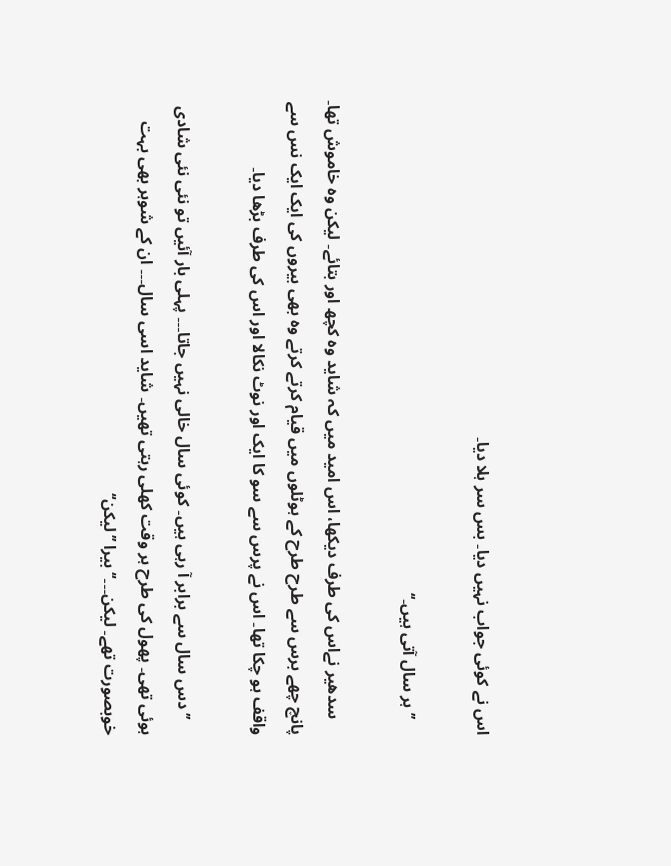اس نے کوئی جواب نہیں دیا۔ بس سر ہلا دیا۔

    ’’ہر سال آتی ہیں۔‘‘

    سدھیر نےاس کی طرف دیکھا، اس امید میں کہ شاید وہ کچھ اور بتائے۔ لیکن وہ خاموش تھا۔ پانچ چھے برس سے طرح طرح کے ہوٹلوں میں قیام کرتے کرتے وہ بھی بیروں کی ایک ایک نس سے واقف ہو چکا تھا۔ اس نے پرس سے سو کا ایک اور نوٹ نکالا اور اس کی طرف بڑھا دیا۔

    ’’دس سال سے برابر آ رہی ہیں۔ کوئی سال خالی نہیں جاتا۔۔۔ پہلی بار آئیں تو نئی نئی شادی ہوئی تھی۔ پھول کی طرح ہر وقت کھلی رہتی تھیں۔ شاید اسی سال۔۔۔ ان کے شوہر بھی بہت خوبصورت تھے۔ لیکن۔۔۔‘‘ بیرا ’’لیکن‘‘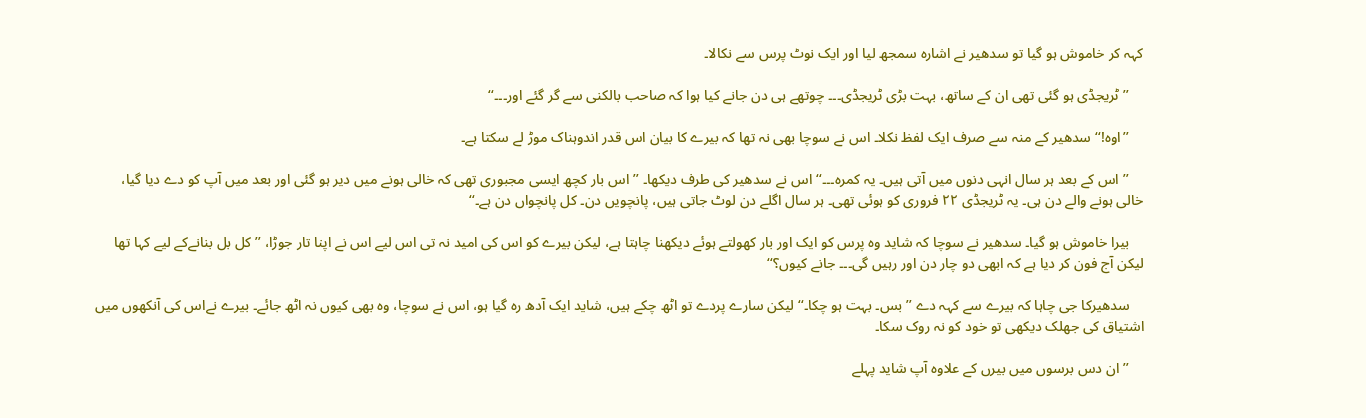کہہ کر خاموش ہو گیا تو سدھیر نے اشارہ سمجھ لیا اور ایک نوٹ پرس سے نکالا۔

    ’’ٹریجڈی ہو گئی تھی ان کے ساتھ، بہت بڑی ٹریجڈی۔۔۔ چوتھے ہی دن جانے کیا ہوا کہ صاحب بالکنی سے گر گئے اور۔۔۔‘‘

    ’’اوہ!‘‘ سدھیر کے منہ سے صرف ایک لفظ نکلا۔ اس نے سوچا بھی نہ تھا کہ بیرے کا بیان اس قدر اندوہناک موڑ لے سکتا ہے۔

    ’’اس کے بعد ہر سال انہی دنوں میں آتی ہیں۔ یہ کمرہ۔۔۔‘‘ اس نے سدھیر کی طرف دیکھا۔ ’’اس بار کچھ ایسی مجبوری تھی کہ خالی ہونے میں دیر ہو گئی اور بعد میں آپ کو دے دیا گیا، خالی ہونے والے دن ہی۔ یہ ٹریجڈی ۲۲ فروری کو ہوئی تھی۔ ہر سال اگلے دن لوٹ جاتی ہیں، پانچویں دن۔ کل پانچواں دن ہے۔‘‘

    بیرا خاموش ہو گیا۔ سدھیر نے سوچا کہ شاید وہ پرس کو ایک اور بار کھولتے ہوئے دیکھنا چاہتا ہے، لیکن بیرے کو اس کی امید نہ تی اس لیے اس نے اپنا تار جوڑا، ’’کل بل بنانےکے لیے کہا تھا لیکن آج فون کر دیا ہے کہ ابھی دو چار دن اور رہیں گی۔۔۔ جانے کیوں؟‘‘

    سدھیرکا جی چاہا کہ بیرے سے کہہ دے ’’بس۔ بہت ہو چکا۔‘‘ لیکن سارے پردے تو اٹھ چکے ہیں، شاید ایک آدھ رہ گیا ہو، اس نے سوچا، وہ بھی کیوں نہ اٹھ جائے۔ بیرے نےاس کی آنکھوں میں اشتیاق کی جھلک دیکھی تو خود کو نہ روک سکا۔

    ’’ان دس برسوں میں بیرں کے علاوہ آپ شاید پہلے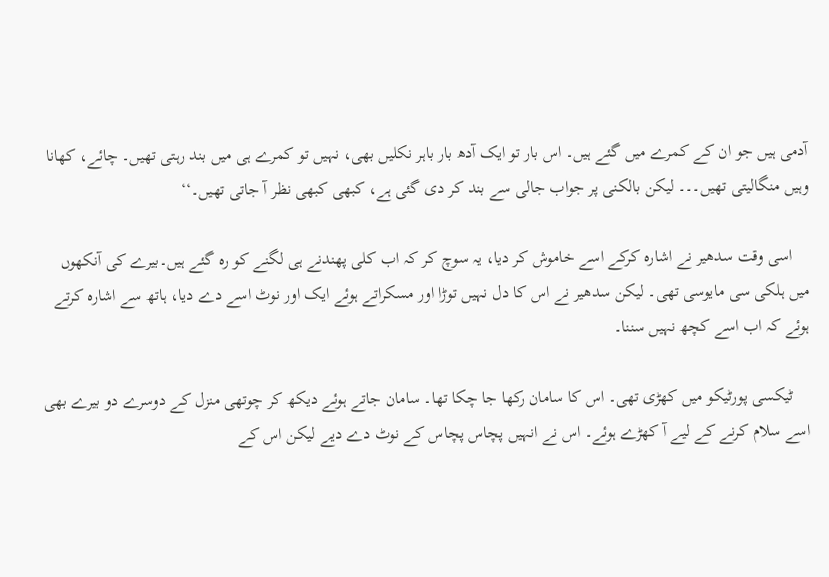آدمی ہیں جو ان کے کمرے میں گئے ہیں۔ اس بار تو ایک آدھ بار باہر نکلیں بھی، نہیں تو کمرے ہی میں بند رہتی تھیں۔ چائے، کھانا وہیں منگالیتی تھیں۔۔۔ لیکن بالکنی پر جواب جالی سے بند کر دی گئی ہے، کبھی کبھی نظر آ جاتی تھیں۔‘‘

    اسی وقت سدھیر نے اشارہ کرکے اسے خاموش کر دیا، یہ سوچ کر کہ اب کلی پھندنے ہی لگنے کو رہ گئے ہیں۔بیرے کی آنکھوں میں ہلکی سی مایوسی تھی۔ لیکن سدھیر نے اس کا دل نہیں توڑا اور مسکراتے ہوئے ایک اور نوٹ اسے دے دیا، ہاتھ سے اشارہ کرتے ہوئے کہ اب اسے کچھ نہیں سننا۔

    ٹیکسی پورٹیکو میں کھڑی تھی۔ اس کا سامان رکھا جا چکا تھا۔ سامان جاتے ہوئے دیکھ کر چوتھی منزل کے دوسرے دو بیرے بھی اسے سلام کرنے کے لیے آ کھڑے ہوئے۔ اس نے انہیں پچاس پچاس کے نوٹ دے دیے لیکن اس کے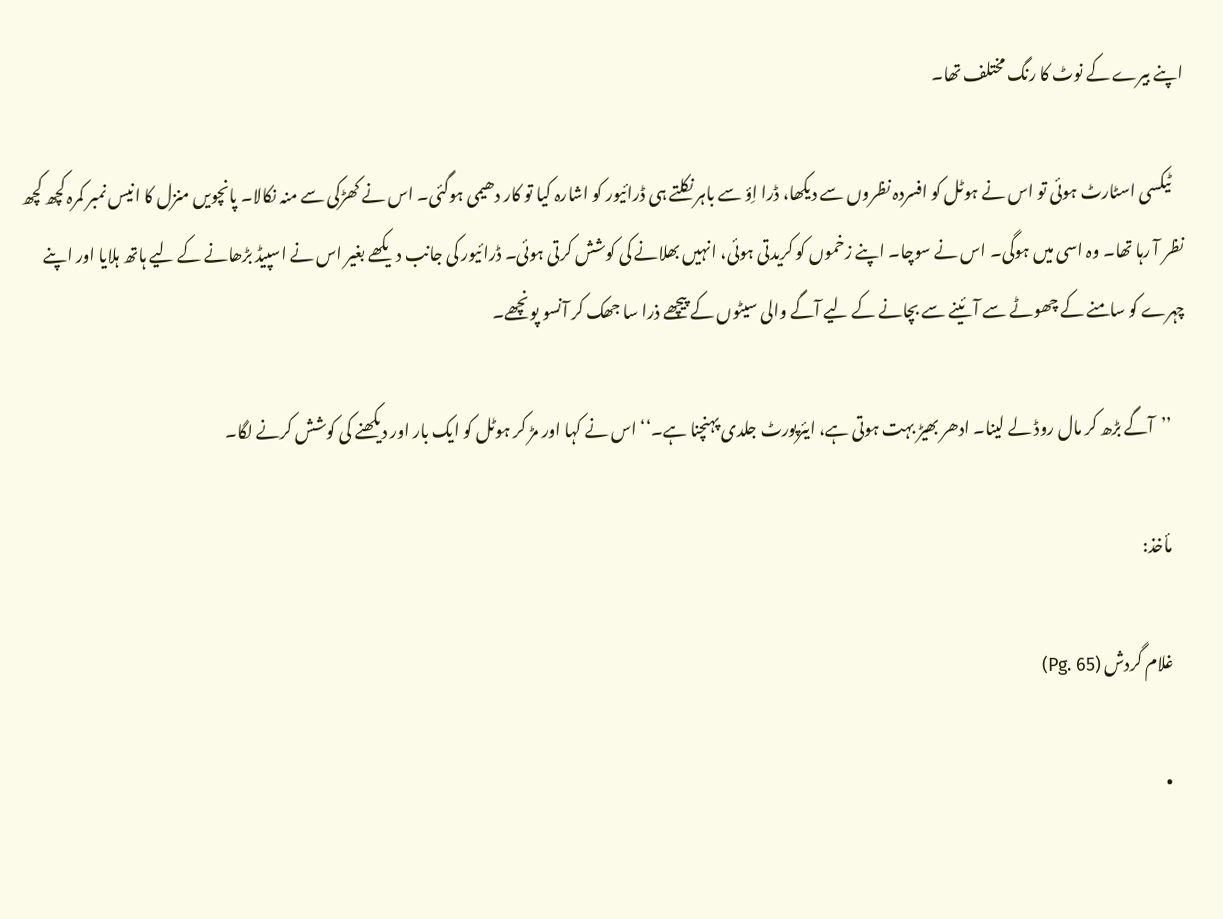اپنے بیرے کے نوٹ کا رنگ مختلف تھا۔

    ٹیکسی اسٹارٹ ہوئی تو اس نے ہوٹل کو افسردہ نظروں سے دیکھا، ڈرا اِؤ سے باہر نکلتے ہی ڈرائیور کو اشارہ کیا تو کار دھیمی ہوگئی۔ اس نے کھڑکی سے منہ نکالا۔ پانچویں منزل کا انیس نمبر کمرہ کچھ کچھ نظر آ رہا تھا۔ وہ اسی میں ہوگی۔ اس نے سوچا۔ اپنے زخموں کو کریدتی ہوئی، انہیں بھلانے کی کوشش کرتی ہوئی۔ ڈرائیور کی جانب دیکھے بغیر اس نے اسپیڈ بڑھانے کے لیے ہاتھ ہلایا اور اپنے چہرے کو سامنے کے چھوٹے سے آئینے سے بچانے کے لیے آگے والی سیٹوں کے پیچھے ذرا سا جھک کر آنسو پونچھے۔

    ’’آگے بڑھ کر مال روڈ لے لینا۔ ادھر بھیڑ بہت ہوتی ہے، ایئرپورٹ جلدی پہنچنا ہے۔‘‘ اس نے کہا اور مڑ کر ہوٹل کو ایک بار اور دیکھنے کی کوشش کرنے لگا۔

    مأخذ:

    غلام گردش (Pg. 65)

    •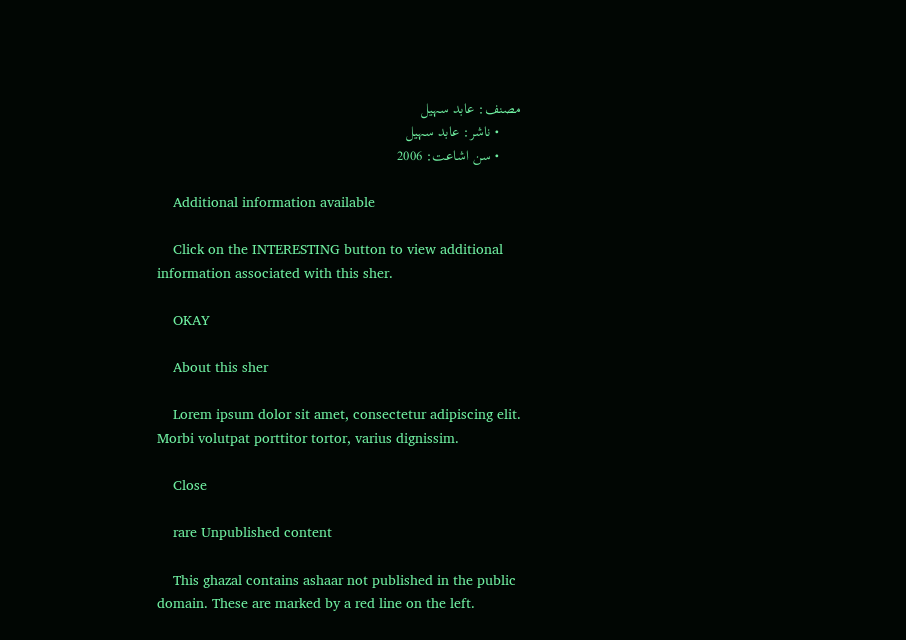مصنف: عابد سہیل
      • ناشر: عابد سہیل
      • سن اشاعت: 2006

    Additional information available

    Click on the INTERESTING button to view additional information associated with this sher.

    OKAY

    About this sher

    Lorem ipsum dolor sit amet, consectetur adipiscing elit. Morbi volutpat porttitor tortor, varius dignissim.

    Close

    rare Unpublished content

    This ghazal contains ashaar not published in the public domain. These are marked by a red line on the left.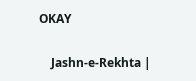OKAY

    Jashn-e-Rekhta |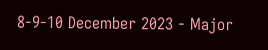8-9-10 December 2023 - Major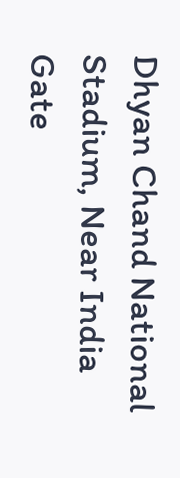Dhyan Chand National Stadium, Near India Gate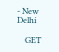- New Delhi

    GET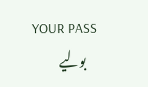YOUR PASS
    بولیے